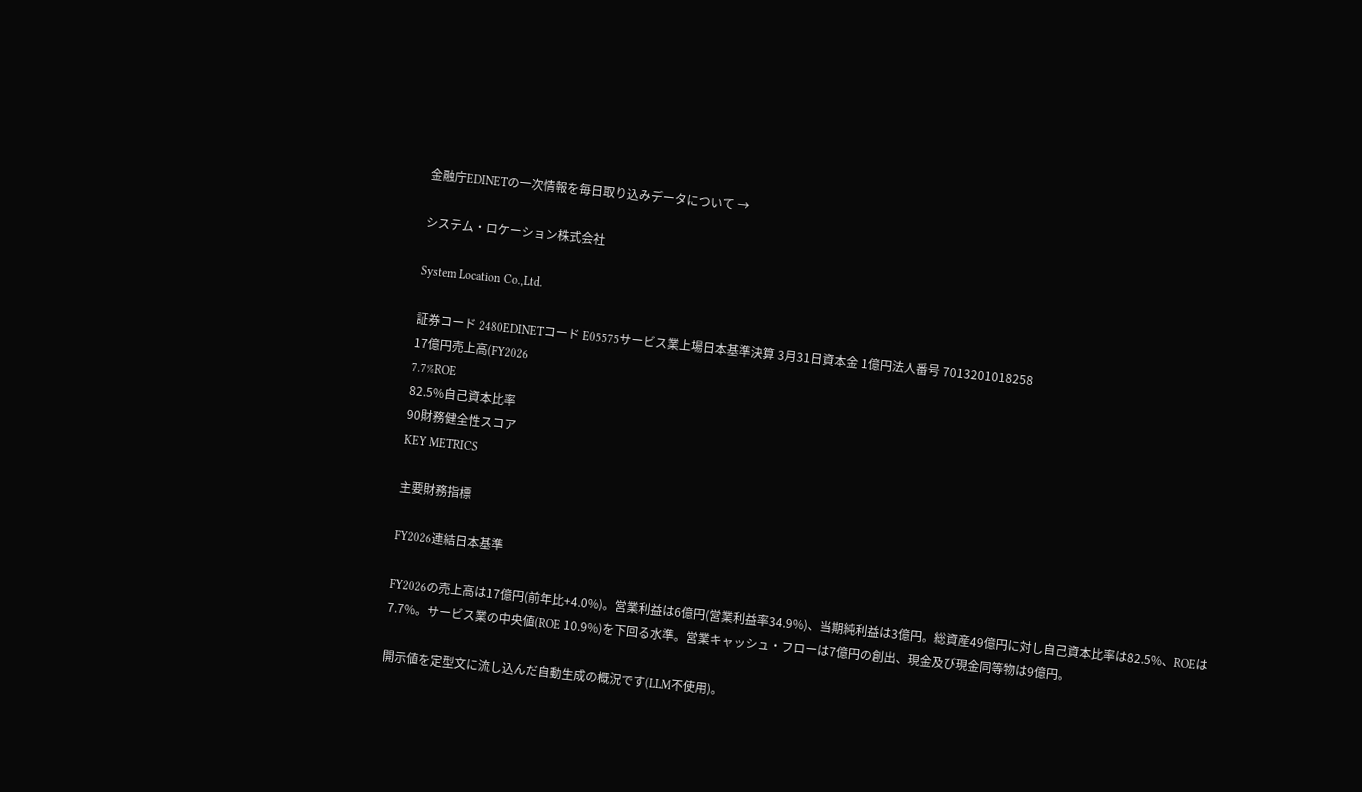金融庁EDINETの一次情報を毎日取り込みデータについて →

システム・ロケーション株式会社

System Location Co.,Ltd.

証券コード 2480EDINETコード E05575サービス業上場日本基準決算 3月31日資本金 1億円法人番号 7013201018258
17億円売上高(FY2026
7.7%ROE
82.5%自己資本比率
90財務健全性スコア
KEY METRICS

主要財務指標

FY2026連結日本基準

FY2026の売上高は17億円(前年比+4.0%)。営業利益は6億円(営業利益率34.9%)、当期純利益は3億円。総資産49億円に対し自己資本比率は82.5%、ROEは7.7%。サービス業の中央値(ROE 10.9%)を下回る水準。営業キャッシュ・フローは7億円の創出、現金及び現金同等物は9億円。

開示値を定型文に流し込んだ自動生成の概況です(LLM不使用)。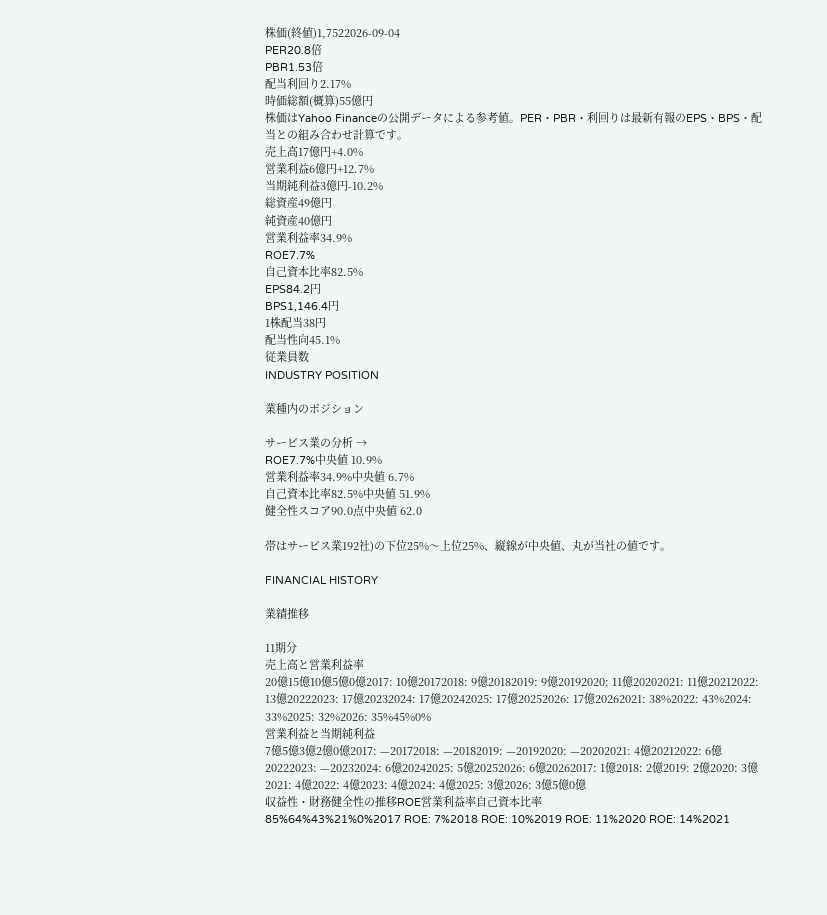株価(終値)1,7522026-09-04
PER20.8倍
PBR1.53倍
配当利回り2.17%
時価総額(概算)55億円
株価はYahoo Financeの公開データによる参考値。PER・PBR・利回りは最新有報のEPS・BPS・配当との組み合わせ計算です。
売上高17億円+4.0%
営業利益6億円+12.7%
当期純利益3億円-10.2%
総資産49億円
純資産40億円
営業利益率34.9%
ROE7.7%
自己資本比率82.5%
EPS84.2円
BPS1,146.4円
1株配当38円
配当性向45.1%
従業員数
INDUSTRY POSITION

業種内のポジション

サービス業の分析 →
ROE7.7%中央値 10.9%
営業利益率34.9%中央値 6.7%
自己資本比率82.5%中央値 51.9%
健全性スコア90.0点中央値 62.0

帯はサービス業192社)の下位25%〜上位25%、縦線が中央値、丸が当社の値です。

FINANCIAL HISTORY

業績推移

11期分
売上高と営業利益率
20億15億10億5億0億2017: 10億20172018: 9億20182019: 9億20192020: 11億20202021: 11億20212022: 13億20222023: 17億20232024: 17億20242025: 17億20252026: 17億20262021: 38%2022: 43%2024: 33%2025: 32%2026: 35%45%0%
営業利益と当期純利益
7億5億3億2億0億2017: —20172018: —20182019: —20192020: —20202021: 4億20212022: 6億20222023: —20232024: 6億20242025: 5億20252026: 6億20262017: 1億2018: 2億2019: 2億2020: 3億2021: 4億2022: 4億2023: 4億2024: 4億2025: 3億2026: 3億5億0億
収益性・財務健全性の推移ROE営業利益率自己資本比率
85%64%43%21%0%2017 ROE: 7%2018 ROE: 10%2019 ROE: 11%2020 ROE: 14%2021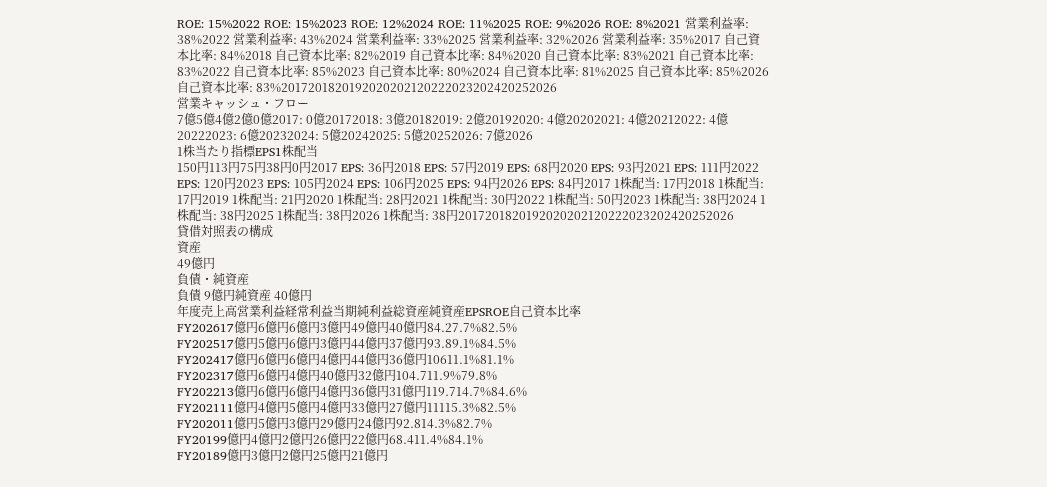ROE: 15%2022 ROE: 15%2023 ROE: 12%2024 ROE: 11%2025 ROE: 9%2026 ROE: 8%2021 営業利益率: 38%2022 営業利益率: 43%2024 営業利益率: 33%2025 営業利益率: 32%2026 営業利益率: 35%2017 自己資本比率: 84%2018 自己資本比率: 82%2019 自己資本比率: 84%2020 自己資本比率: 83%2021 自己資本比率: 83%2022 自己資本比率: 85%2023 自己資本比率: 80%2024 自己資本比率: 81%2025 自己資本比率: 85%2026 自己資本比率: 83%2017201820192020202120222023202420252026
営業キャッシュ・フロー
7億5億4億2億0億2017: 0億20172018: 3億20182019: 2億20192020: 4億20202021: 4億20212022: 4億20222023: 6億20232024: 5億20242025: 5億20252026: 7億2026
1株当たり指標EPS1株配当
150円113円75円38円0円2017 EPS: 36円2018 EPS: 57円2019 EPS: 68円2020 EPS: 93円2021 EPS: 111円2022 EPS: 120円2023 EPS: 105円2024 EPS: 106円2025 EPS: 94円2026 EPS: 84円2017 1株配当: 17円2018 1株配当: 17円2019 1株配当: 21円2020 1株配当: 28円2021 1株配当: 30円2022 1株配当: 50円2023 1株配当: 38円2024 1株配当: 38円2025 1株配当: 38円2026 1株配当: 38円2017201820192020202120222023202420252026
貸借対照表の構成
資産
49億円
負債・純資産
負債 9億円純資産 40億円
年度売上高営業利益経常利益当期純利益総資産純資産EPSROE自己資本比率
FY202617億円6億円6億円3億円49億円40億円84.27.7%82.5%
FY202517億円5億円6億円3億円44億円37億円93.89.1%84.5%
FY202417億円6億円6億円4億円44億円36億円10611.1%81.1%
FY202317億円6億円4億円40億円32億円104.711.9%79.8%
FY202213億円6億円6億円4億円36億円31億円119.714.7%84.6%
FY202111億円4億円5億円4億円33億円27億円11115.3%82.5%
FY202011億円5億円3億円29億円24億円92.814.3%82.7%
FY20199億円4億円2億円26億円22億円68.411.4%84.1%
FY20189億円3億円2億円25億円21億円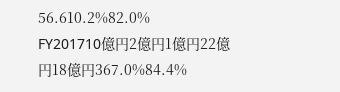56.610.2%82.0%
FY201710億円2億円1億円22億円18億円367.0%84.4%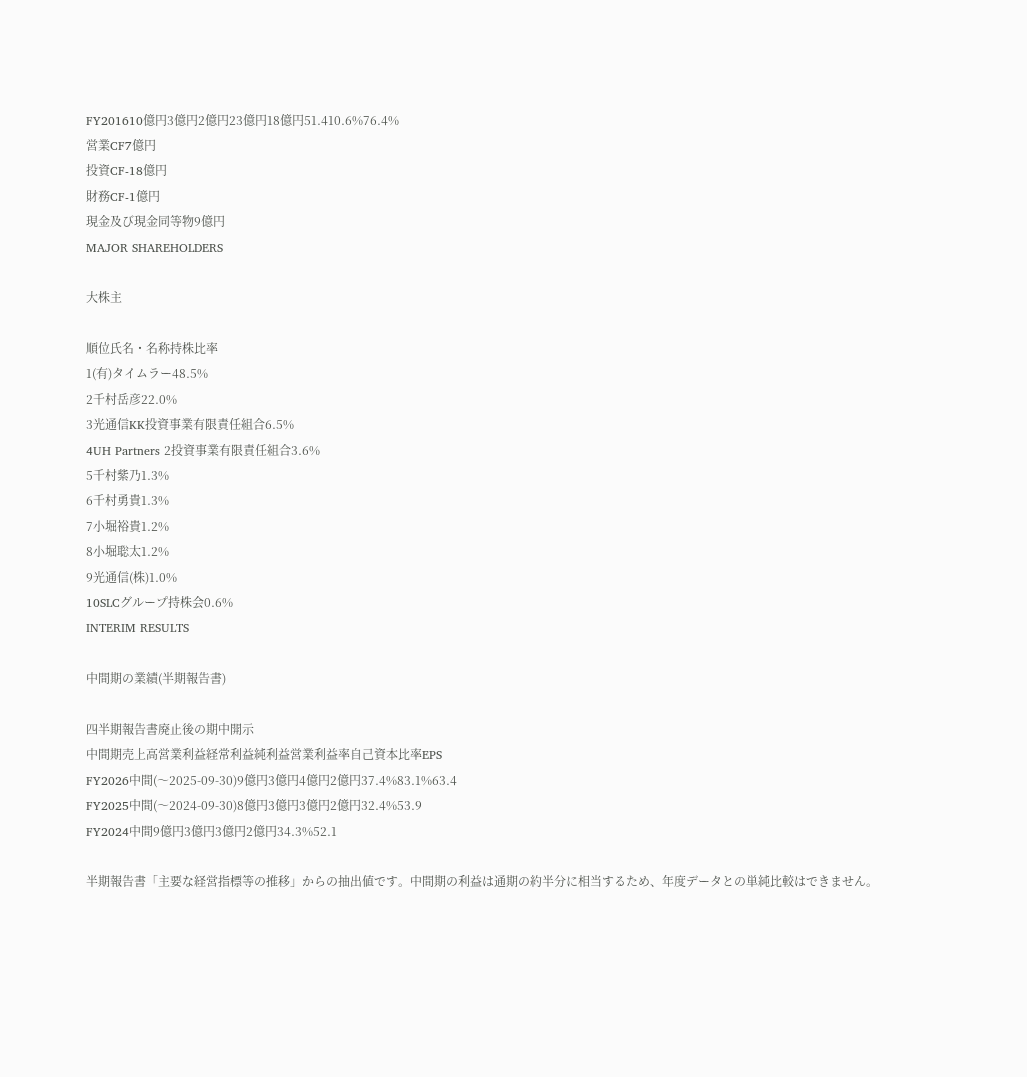FY201610億円3億円2億円23億円18億円51.410.6%76.4%
営業CF7億円
投資CF-18億円
財務CF-1億円
現金及び現金同等物9億円
MAJOR SHAREHOLDERS

大株主

順位氏名・名称持株比率
1(有)タイムラー48.5%
2千村岳彦22.0%
3光通信KK投資事業有限責任組合6.5%
4UH Partners 2投資事業有限責任組合3.6%
5千村紫乃1.3%
6千村勇貴1.3%
7小堀裕貴1.2%
8小堀聡太1.2%
9光通信(株)1.0%
10SLCグループ持株会0.6%
INTERIM RESULTS

中間期の業績(半期報告書)

四半期報告書廃止後の期中開示
中間期売上高営業利益経常利益純利益営業利益率自己資本比率EPS
FY2026中間(〜2025-09-30)9億円3億円4億円2億円37.4%83.1%63.4
FY2025中間(〜2024-09-30)8億円3億円3億円2億円32.4%53.9
FY2024中間9億円3億円3億円2億円34.3%52.1

半期報告書「主要な経営指標等の推移」からの抽出値です。中間期の利益は通期の約半分に相当するため、年度データとの単純比較はできません。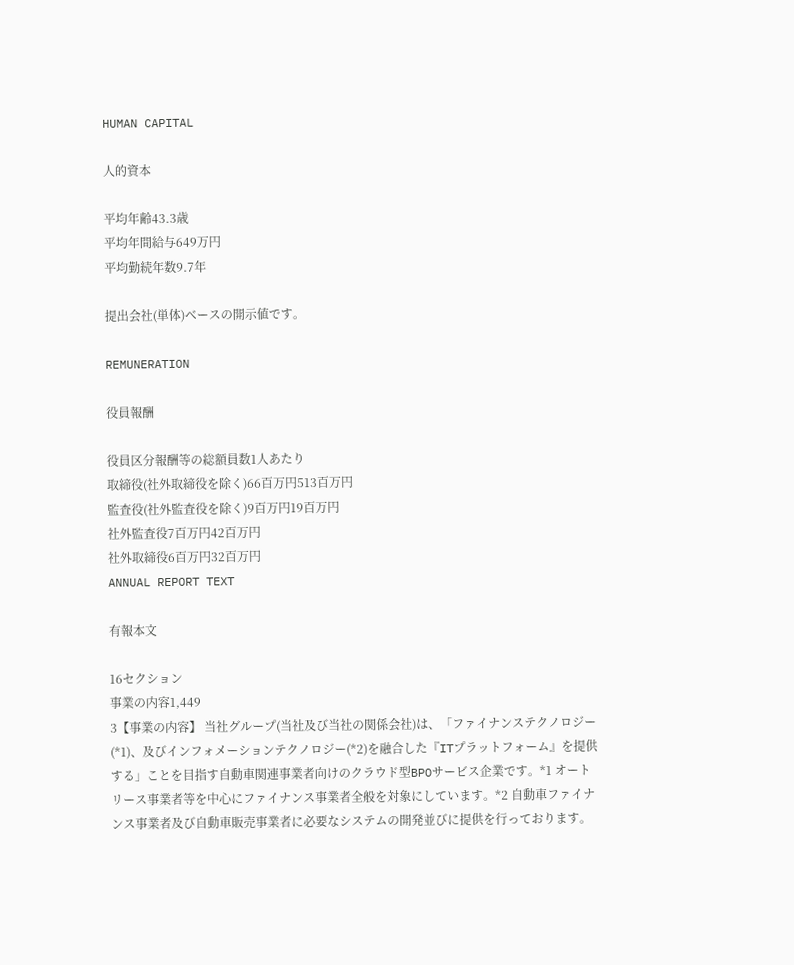HUMAN CAPITAL

人的資本

平均年齢43.3歳
平均年間給与649万円
平均勤続年数9.7年

提出会社(単体)ベースの開示値です。

REMUNERATION

役員報酬

役員区分報酬等の総額員数1人あたり
取締役(社外取締役を除く)66百万円513百万円
監査役(社外監査役を除く)9百万円19百万円
社外監査役7百万円42百万円
社外取締役6百万円32百万円
ANNUAL REPORT TEXT

有報本文

16セクション
事業の内容1,449
3【事業の内容】 当社グループ(当社及び当社の関係会社)は、「ファイナンステクノロジー(*1)、及びインフォメーションテクノロジー(*2)を融合した『ITプラットフォーム』を提供する」ことを目指す自動車関連事業者向けのクラウド型BPOサービス企業です。*1 オートリース事業者等を中心にファイナンス事業者全般を対象にしています。*2 自動車ファイナンス事業者及び自動車販売事業者に必要なシステムの開発並びに提供を行っております。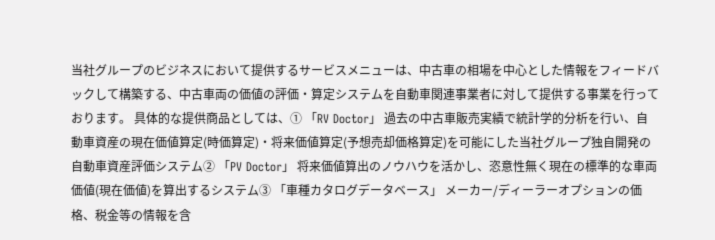当社グループのビジネスにおいて提供するサービスメニューは、中古車の相場を中心とした情報をフィードバックして構築する、中古車両の価値の評価・算定システムを自動車関連事業者に対して提供する事業を行っております。 具体的な提供商品としては、① 「RV Doctor」 過去の中古車販売実績で統計学的分析を行い、自動車資産の現在価値算定(時価算定)・将来価値算定(予想売却価格算定)を可能にした当社グループ独自開発の自動車資産評価システム② 「PV Doctor」 将来価値算出のノウハウを活かし、恣意性無く現在の標準的な車両価値(現在価値)を算出するシステム③ 「車種カタログデータベース」 メーカー/ディーラーオプションの価格、税金等の情報を含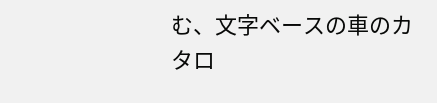む、文字ベースの車のカタロ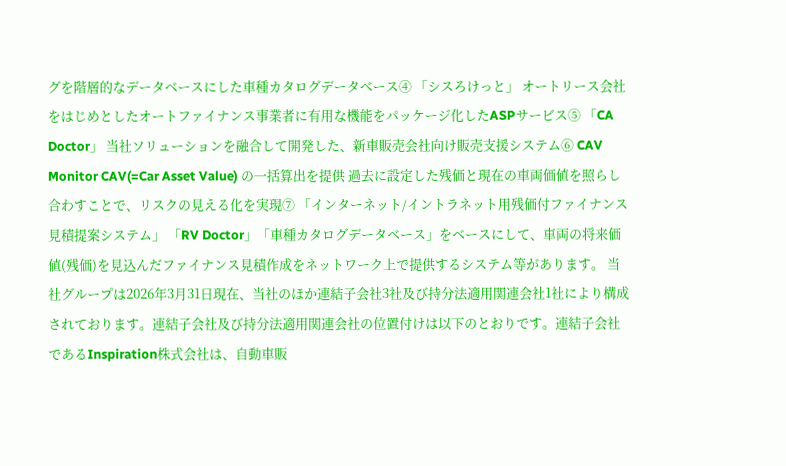グを階層的なデータベースにした車種カタログデータベース④ 「シスろけっと」 オートリース会社をはじめとしたオートファイナンス事業者に有用な機能をパッケージ化したASPサービス⑤ 「CA Doctor」 当社ソリューションを融合して開発した、新車販売会社向け販売支援システム⑥ CAV Monitor CAV(=Car Asset Value) の一括算出を提供 過去に設定した残価と現在の車両価値を照らし合わすことで、リスクの見える化を実現⑦ 「インターネット/イントラネット用残価付ファイナンス見積提案システム」 「RV Doctor」「車種カタログデータベース」をベースにして、車両の将来価値(残価)を見込んだファイナンス見積作成をネットワーク上で提供するシステム等があります。 当社グループは2026年3月31日現在、当社のほか連結子会社3社及び持分法適用関連会社1社により構成されております。連結子会社及び持分法適用関連会社の位置付けは以下のとおりです。連結子会社であるInspiration株式会社は、自動車販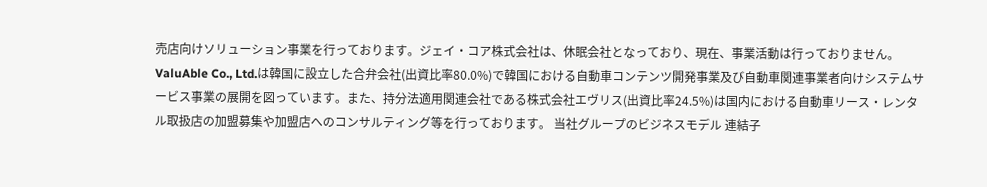売店向けソリューション事業を行っております。ジェイ・コア株式会社は、休眠会社となっており、現在、事業活動は行っておりません。ValuAble Co., Ltd.は韓国に設立した合弁会社(出資比率80.0%)で韓国における自動車コンテンツ開発事業及び自動車関連事業者向けシステムサービス事業の展開を図っています。また、持分法適用関連会社である株式会社エヴリス(出資比率24.5%)は国内における自動車リース・レンタル取扱店の加盟募集や加盟店へのコンサルティング等を行っております。 当社グループのビジネスモデル 連結子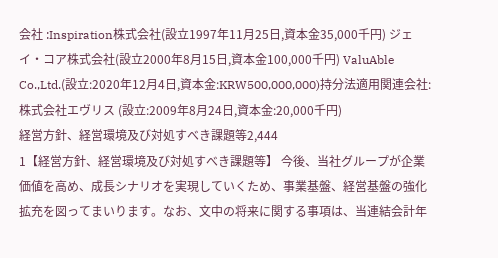会社 :Inspiration株式会社(設立1997年11月25日,資本金35,000千円) ジェイ・コア株式会社(設立2000年8月15日,資本金100,000千円) ValuAble Co.,Ltd.(設立:2020年12月4日,資本金:KRW500,000,000)持分法適用関連会社:株式会社エヴリス (設立:2009年8月24日,資本金:20,000千円)
経営方針、経営環境及び対処すべき課題等2,444
1【経営方針、経営環境及び対処すべき課題等】 今後、当社グループが企業価値を高め、成長シナリオを実現していくため、事業基盤、経営基盤の強化拡充を図ってまいります。なお、文中の将来に関する事項は、当連結会計年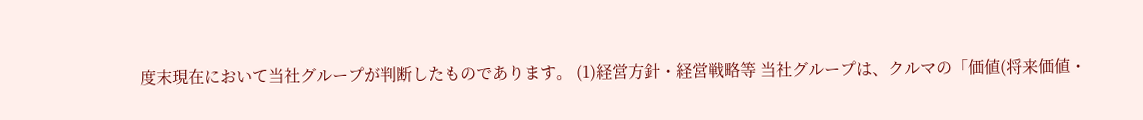度末現在において当社グループが判断したものであります。 (1)経営方針・経営戦略等 当社グループは、クルマの「価値(将来価値・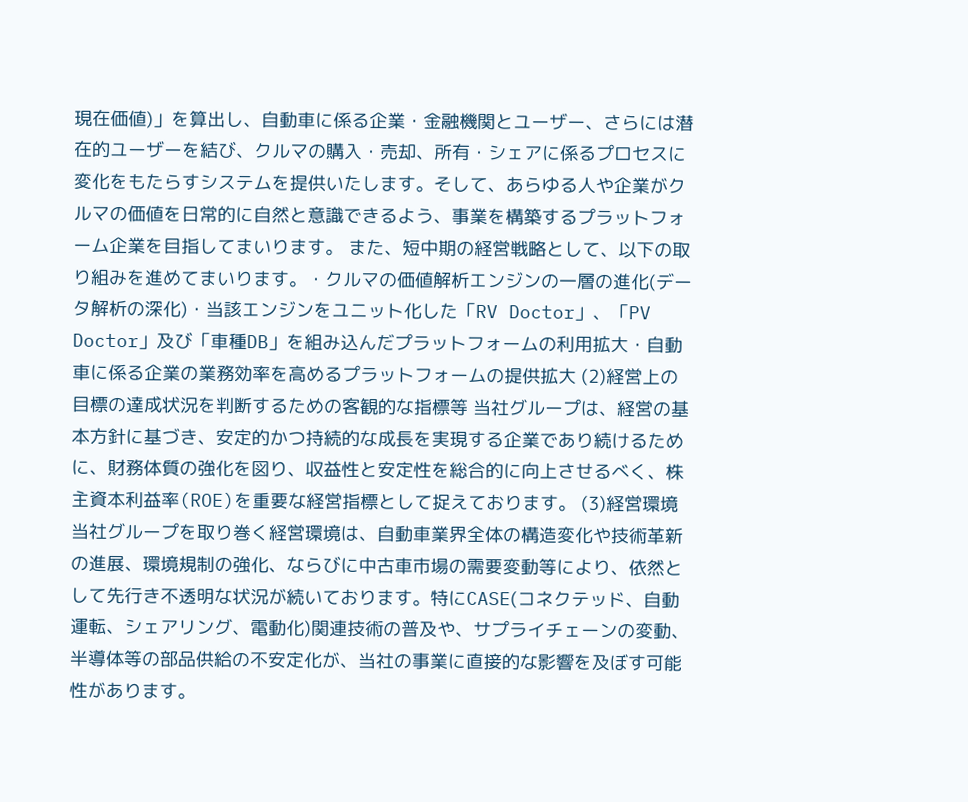現在価値)」を算出し、自動車に係る企業・金融機関とユーザー、さらには潜在的ユーザーを結び、クルマの購入・売却、所有・シェアに係るプロセスに変化をもたらすシステムを提供いたします。そして、あらゆる人や企業がクルマの価値を日常的に自然と意識できるよう、事業を構築するプラットフォーム企業を目指してまいります。 また、短中期の経営戦略として、以下の取り組みを進めてまいります。・クルマの価値解析エンジンの一層の進化(データ解析の深化)・当該エンジンをユニット化した「RV Doctor」、「PV Doctor」及び「車種DB」を組み込んだプラットフォームの利用拡大・自動車に係る企業の業務効率を高めるプラットフォームの提供拡大 (2)経営上の目標の達成状況を判断するための客観的な指標等 当社グループは、経営の基本方針に基づき、安定的かつ持続的な成長を実現する企業であり続けるために、財務体質の強化を図り、収益性と安定性を総合的に向上させるべく、株主資本利益率(ROE)を重要な経営指標として捉えております。 (3)経営環境当社グループを取り巻く経営環境は、自動車業界全体の構造変化や技術革新の進展、環境規制の強化、ならびに中古車市場の需要変動等により、依然として先行き不透明な状況が続いております。特にCASE(コネクテッド、自動運転、シェアリング、電動化)関連技術の普及や、サプライチェーンの変動、半導体等の部品供給の不安定化が、当社の事業に直接的な影響を及ぼす可能性があります。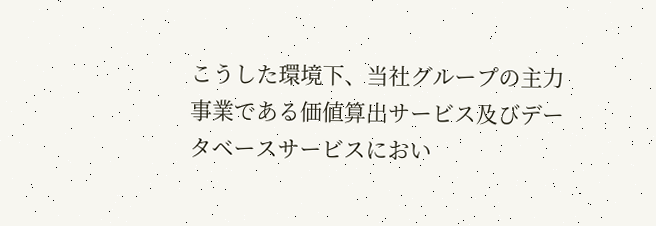こうした環境下、当社グループの主力事業である価値算出サービス及びデータベースサービスにおい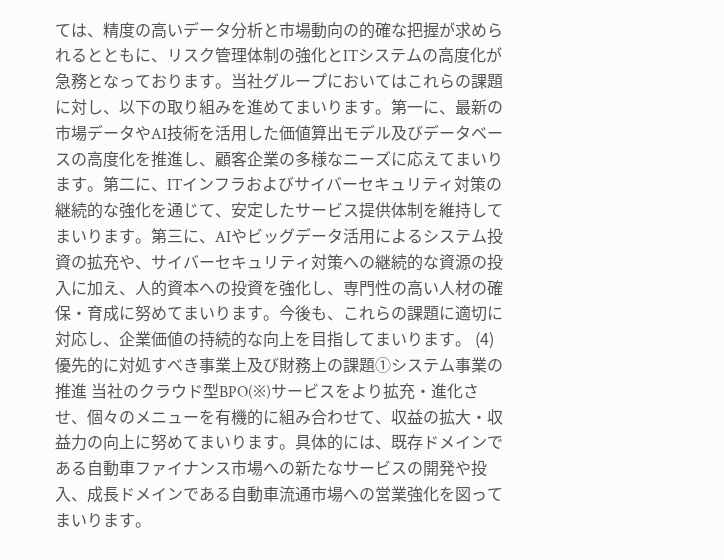ては、精度の高いデータ分析と市場動向の的確な把握が求められるとともに、リスク管理体制の強化とITシステムの高度化が急務となっております。当社グループにおいてはこれらの課題に対し、以下の取り組みを進めてまいります。第一に、最新の市場データやAI技術を活用した価値算出モデル及びデータベースの高度化を推進し、顧客企業の多様なニーズに応えてまいります。第二に、ITインフラおよびサイバーセキュリティ対策の継続的な強化を通じて、安定したサービス提供体制を維持してまいります。第三に、AIやビッグデータ活用によるシステム投資の拡充や、サイバーセキュリティ対策への継続的な資源の投入に加え、人的資本への投資を強化し、専門性の高い人材の確保・育成に努めてまいります。今後も、これらの課題に適切に対応し、企業価値の持続的な向上を目指してまいります。 (4)優先的に対処すべき事業上及び財務上の課題①システム事業の推進 当社のクラウド型BPO(※)サービスをより拡充・進化させ、個々のメニューを有機的に組み合わせて、収益の拡大・収益力の向上に努めてまいります。具体的には、既存ドメインである自動車ファイナンス市場への新たなサービスの開発や投入、成長ドメインである自動車流通市場への営業強化を図ってまいります。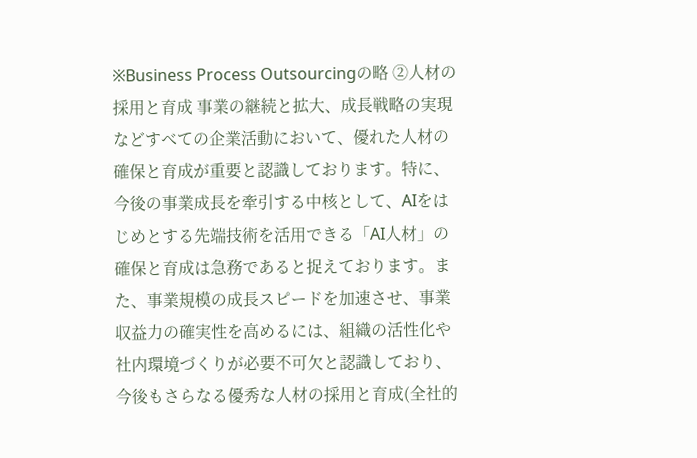※Business Process Outsourcingの略 ②人材の採用と育成 事業の継続と拡大、成長戦略の実現などすべての企業活動において、優れた人材の確保と育成が重要と認識しております。特に、今後の事業成長を牽引する中核として、AIをはじめとする先端技術を活用できる「AI人材」の確保と育成は急務であると捉えております。また、事業規模の成長スピードを加速させ、事業収益力の確実性を高めるには、組織の活性化や社内環境づくりが必要不可欠と認識しており、今後もさらなる優秀な人材の採用と育成(全社的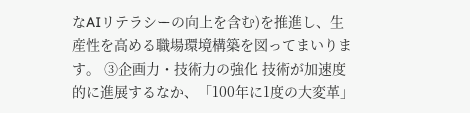なAIリテラシーの向上を含む)を推進し、生産性を高める職場環境構築を図ってまいります。 ③企画力・技術力の強化 技術が加速度的に進展するなか、「100年に1度の大変革」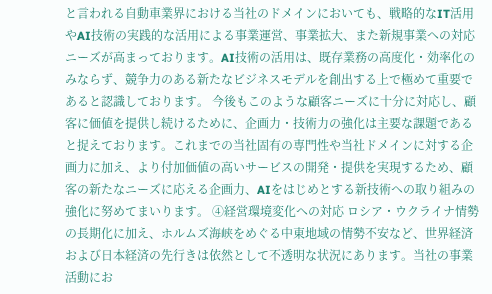と言われる自動車業界における当社のドメインにおいても、戦略的なIT活用やAI技術の実践的な活用による事業運営、事業拡大、また新規事業への対応ニーズが高まっております。AI技術の活用は、既存業務の高度化・効率化のみならず、競争力のある新たなビジネスモデルを創出する上で極めて重要であると認識しております。 今後もこのような顧客ニーズに十分に対応し、顧客に価値を提供し続けるために、企画力・技術力の強化は主要な課題であると捉えております。これまでの当社固有の専門性や当社ドメインに対する企画力に加え、より付加価値の高いサービスの開発・提供を実現するため、顧客の新たなニーズに応える企画力、AIをはじめとする新技術への取り組みの強化に努めてまいります。 ④経営環境変化への対応 ロシア・ウクライナ情勢の長期化に加え、ホルムズ海峡をめぐる中東地域の情勢不安など、世界経済および日本経済の先行きは依然として不透明な状況にあります。当社の事業活動にお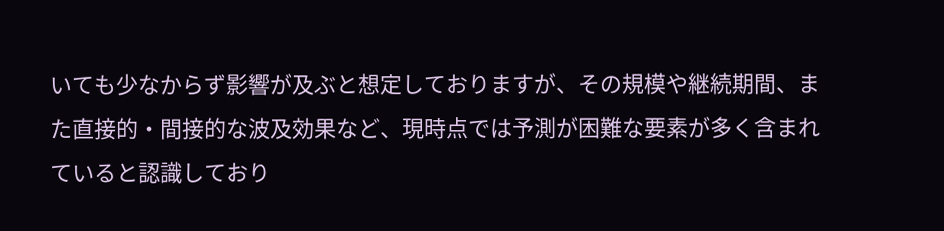いても少なからず影響が及ぶと想定しておりますが、その規模や継続期間、また直接的・間接的な波及効果など、現時点では予測が困難な要素が多く含まれていると認識しており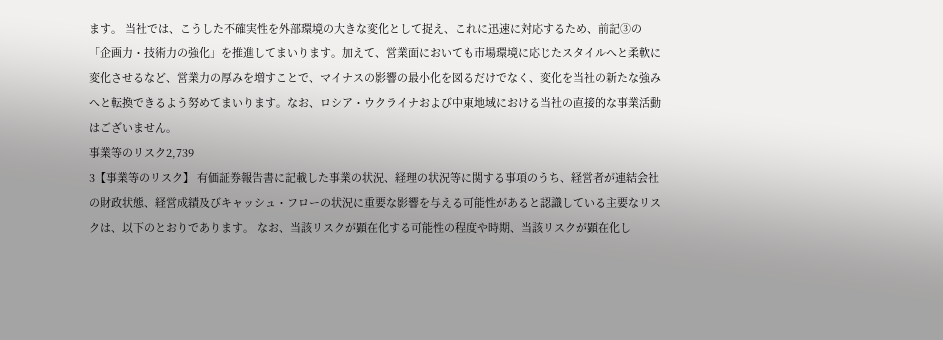ます。 当社では、こうした不確実性を外部環境の大きな変化として捉え、これに迅速に対応するため、前記③の「企画力・技術力の強化」を推進してまいります。加えて、営業面においても市場環境に応じたスタイルへと柔軟に変化させるなど、営業力の厚みを増すことで、マイナスの影響の最小化を図るだけでなく、変化を当社の新たな強みへと転換できるよう努めてまいります。なお、ロシア・ウクライナおよび中東地域における当社の直接的な事業活動はございません。
事業等のリスク2,739
3【事業等のリスク】 有価証券報告書に記載した事業の状況、経理の状況等に関する事項のうち、経営者が連結会社の財政状態、経営成績及びキャッシュ・フローの状況に重要な影響を与える可能性があると認識している主要なリスクは、以下のとおりであります。 なお、当該リスクが顕在化する可能性の程度や時期、当該リスクが顕在化し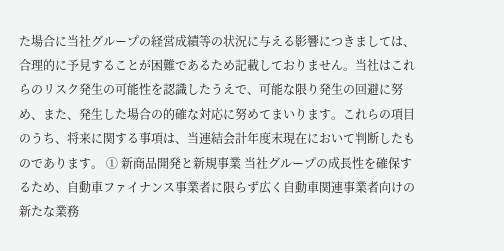た場合に当社グループの経営成績等の状況に与える影響につきましては、合理的に予見することが困難であるため記載しておりません。当社はこれらのリスク発生の可能性を認識したうえで、可能な限り発生の回避に努め、また、発生した場合の的確な対応に努めてまいります。これらの項目のうち、将来に関する事項は、当連結会計年度末現在において判断したものであります。 ① 新商品開発と新規事業 当社グループの成長性を確保するため、自動車ファイナンス事業者に限らず広く自動車関連事業者向けの新たな業務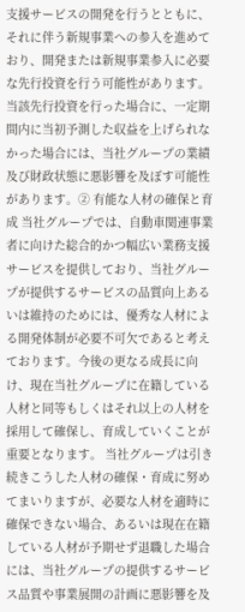支援サービスの開発を行うとともに、それに伴う新規事業への参入を進めており、開発または新規事業参入に必要な先行投資を行う可能性があります。当該先行投資を行った場合に、一定期間内に当初予測した収益を上げられなかった場合には、当社グループの業績及び財政状態に悪影響を及ぼす可能性があります。② 有能な人材の確保と育成 当社グループでは、自動車関連事業者に向けた総合的かつ幅広い業務支援サービスを提供しており、当社グループが提供するサービスの品質向上あるいは維持のためには、優秀な人材による開発体制が必要不可欠であると考えております。今後の更なる成長に向け、現在当社グループに在籍している人材と同等もしくはそれ以上の人材を採用して確保し、育成していくことが重要となります。 当社グループは引き続きこうした人材の確保・育成に努めてまいりますが、必要な人材を適時に確保できない場合、あるいは現在在籍している人材が予期せず退職した場合には、当社グループの提供するサービス品質や事業展開の計画に悪影響を及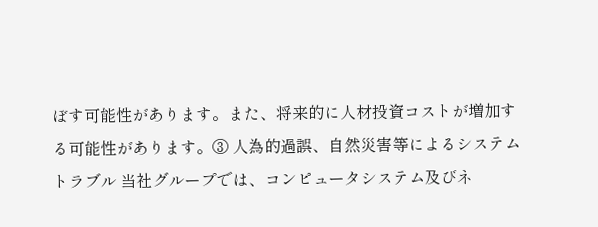ぼす可能性があります。また、将来的に人材投資コストが増加する可能性があります。③ 人為的過誤、自然災害等によるシステムトラブル 当社グループでは、コンピュータシステム及びネ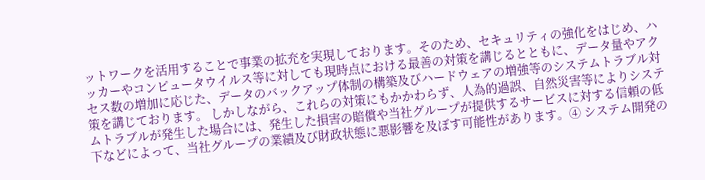ットワークを活用することで事業の拡充を実現しております。そのため、セキュリティの強化をはじめ、ハッカーやコンピュータウイルス等に対しても現時点における最善の対策を講じるとともに、データ量やアクセス数の増加に応じた、データのバックアップ体制の構築及びハードウェアの増強等のシステムトラブル対策を講じております。 しかしながら、これらの対策にもかかわらず、人為的過誤、自然災害等によりシステムトラブルが発生した場合には、発生した損害の賠償や当社グループが提供するサービスに対する信頼の低下などによって、当社グループの業績及び財政状態に悪影響を及ぼす可能性があります。④ システム開発の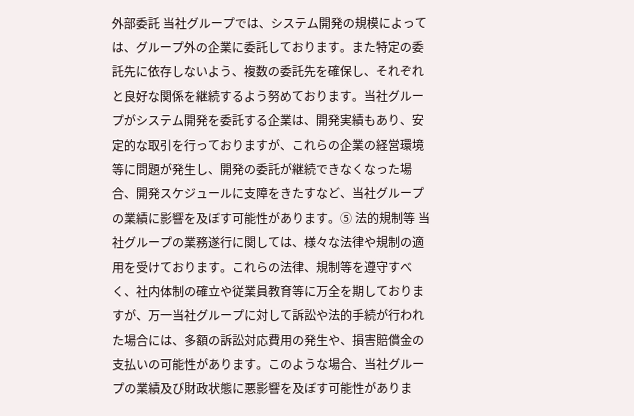外部委託 当社グループでは、システム開発の規模によっては、グループ外の企業に委託しております。また特定の委託先に依存しないよう、複数の委託先を確保し、それぞれと良好な関係を継続するよう努めております。当社グループがシステム開発を委託する企業は、開発実績もあり、安定的な取引を行っておりますが、これらの企業の経営環境等に問題が発生し、開発の委託が継続できなくなった場合、開発スケジュールに支障をきたすなど、当社グループの業績に影響を及ぼす可能性があります。⑤ 法的規制等 当社グループの業務遂行に関しては、様々な法律や規制の適用を受けております。これらの法律、規制等を遵守すべく、社内体制の確立や従業員教育等に万全を期しておりますが、万一当社グループに対して訴訟や法的手続が行われた場合には、多額の訴訟対応費用の発生や、損害賠償金の支払いの可能性があります。このような場合、当社グループの業績及び財政状態に悪影響を及ぼす可能性がありま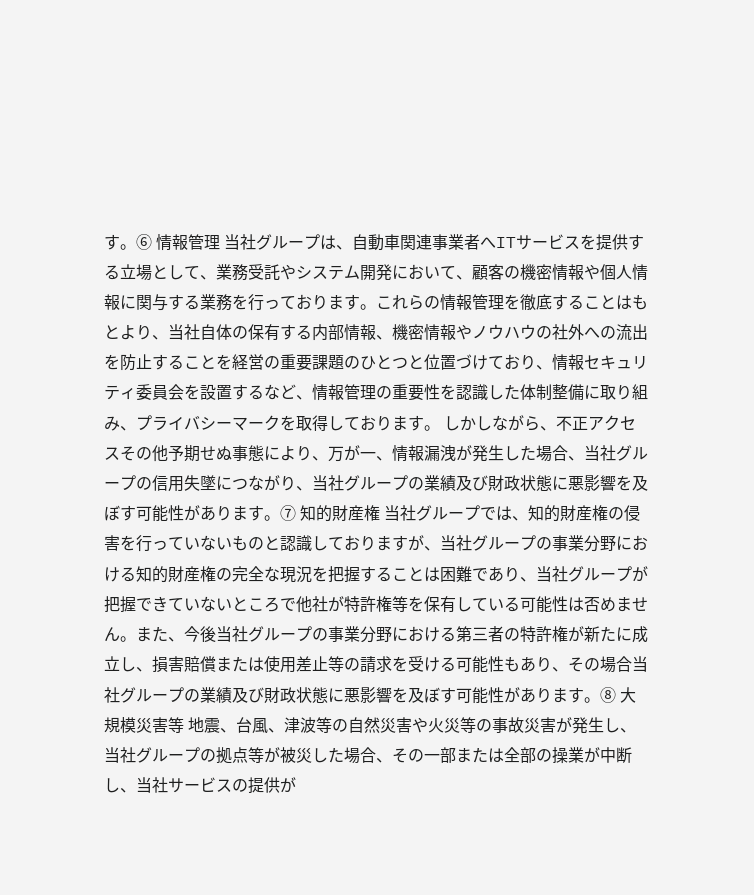す。⑥ 情報管理 当社グループは、自動車関連事業者へITサービスを提供する立場として、業務受託やシステム開発において、顧客の機密情報や個人情報に関与する業務を行っております。これらの情報管理を徹底することはもとより、当社自体の保有する内部情報、機密情報やノウハウの社外への流出を防止することを経営の重要課題のひとつと位置づけており、情報セキュリティ委員会を設置するなど、情報管理の重要性を認識した体制整備に取り組み、プライバシーマークを取得しております。 しかしながら、不正アクセスその他予期せぬ事態により、万が一、情報漏洩が発生した場合、当社グループの信用失墜につながり、当社グループの業績及び財政状態に悪影響を及ぼす可能性があります。⑦ 知的財産権 当社グループでは、知的財産権の侵害を行っていないものと認識しておりますが、当社グループの事業分野における知的財産権の完全な現況を把握することは困難であり、当社グループが把握できていないところで他社が特許権等を保有している可能性は否めません。また、今後当社グループの事業分野における第三者の特許権が新たに成立し、損害賠償または使用差止等の請求を受ける可能性もあり、その場合当社グループの業績及び財政状態に悪影響を及ぼす可能性があります。⑧ 大規模災害等 地震、台風、津波等の自然災害や火災等の事故災害が発生し、当社グループの拠点等が被災した場合、その一部または全部の操業が中断し、当社サービスの提供が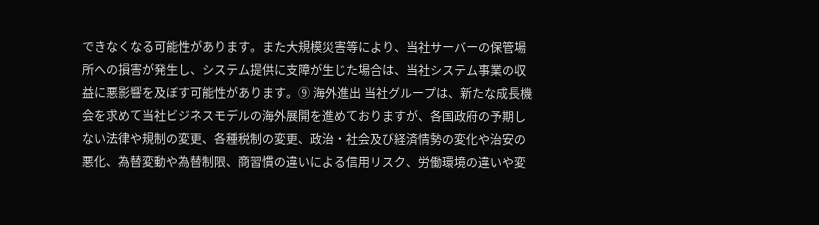できなくなる可能性があります。また大規模災害等により、当社サーバーの保管場所への損害が発生し、システム提供に支障が生じた場合は、当社システム事業の収益に悪影響を及ぼす可能性があります。⑨ 海外進出 当社グループは、新たな成長機会を求めて当社ビジネスモデルの海外展開を進めておりますが、各国政府の予期しない法律や規制の変更、各種税制の変更、政治・社会及び経済情勢の変化や治安の悪化、為替変動や為替制限、商習慣の違いによる信用リスク、労働環境の違いや変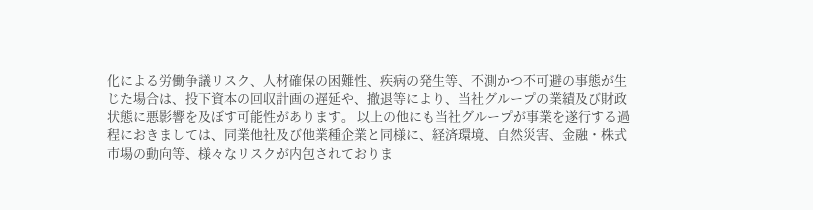化による労働争議リスク、人材確保の困難性、疾病の発生等、不測かつ不可避の事態が生じた場合は、投下資本の回収計画の遅延や、撤退等により、当社グループの業績及び財政状態に悪影響を及ぼす可能性があります。 以上の他にも当社グループが事業を遂行する過程におきましては、同業他社及び他業種企業と同様に、経済環境、自然災害、金融・株式市場の動向等、様々なリスクが内包されておりま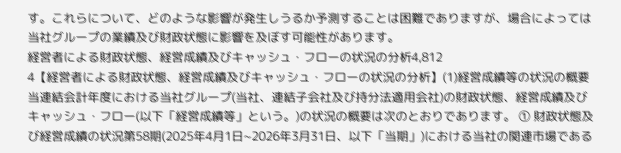す。これらについて、どのような影響が発生しうるか予測することは困難でありますが、場合によっては当社グループの業績及び財政状態に影響を及ぼす可能性があります。
経営者による財政状態、経営成績及びキャッシュ・フローの状況の分析4,812
4【経営者による財政状態、経営成績及びキャッシュ・フローの状況の分析】(1)経営成績等の状況の概要 当連結会計年度における当社グループ(当社、連結子会社及び持分法適用会社)の財政状態、経営成績及びキャッシュ・フロー(以下「経営成績等」という。)の状況の概要は次のとおりであります。 ① 財政状態及び経営成績の状況第58期(2025年4月1日~2026年3月31日、以下「当期」)における当社の関連市場である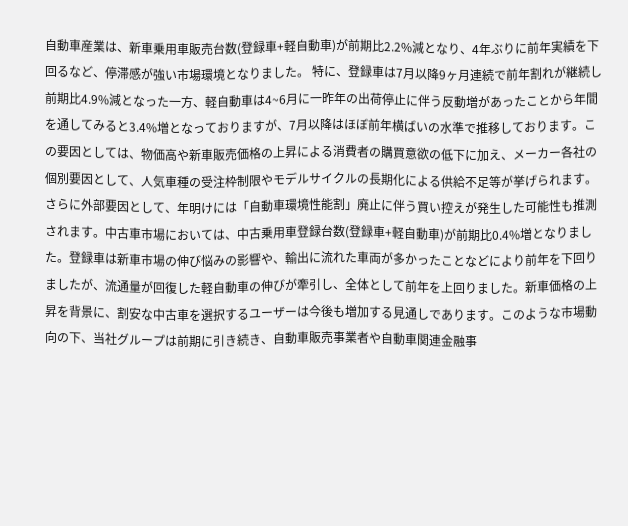自動車産業は、新車乗用車販売台数(登録車+軽自動車)が前期比2.2%減となり、4年ぶりに前年実績を下回るなど、停滞感が強い市場環境となりました。 特に、登録車は7月以降9ヶ月連続で前年割れが継続し前期比4.9%減となった一方、軽自動車は4~6月に一昨年の出荷停止に伴う反動増があったことから年間を通してみると3.4%増となっておりますが、7月以降はほぼ前年横ばいの水準で推移しております。この要因としては、物価高や新車販売価格の上昇による消費者の購買意欲の低下に加え、メーカー各社の個別要因として、人気車種の受注枠制限やモデルサイクルの長期化による供給不足等が挙げられます。さらに外部要因として、年明けには「自動車環境性能割」廃止に伴う買い控えが発生した可能性も推測されます。中古車市場においては、中古乗用車登録台数(登録車+軽自動車)が前期比0.4%増となりました。登録車は新車市場の伸び悩みの影響や、輸出に流れた車両が多かったことなどにより前年を下回りましたが、流通量が回復した軽自動車の伸びが牽引し、全体として前年を上回りました。新車価格の上昇を背景に、割安な中古車を選択するユーザーは今後も増加する見通しであります。このような市場動向の下、当社グループは前期に引き続き、自動車販売事業者や自動車関連金融事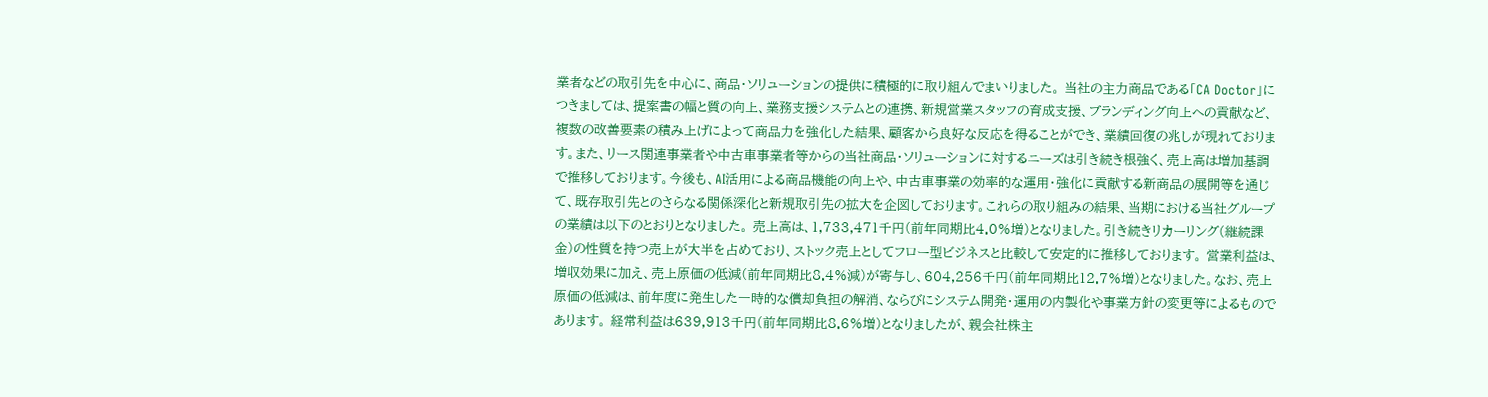業者などの取引先を中心に、商品・ソリューションの提供に積極的に取り組んでまいりました。 当社の主力商品である「CA Doctor」につきましては、提案書の幅と質の向上、業務支援システムとの連携、新規営業スタッフの育成支援、ブランディング向上への貢献など、複数の改善要素の積み上げによって商品力を強化した結果、顧客から良好な反応を得ることができ、業績回復の兆しが現れております。また、リース関連事業者や中古車事業者等からの当社商品・ソリューションに対するニーズは引き続き根強く、売上高は増加基調で推移しております。今後も、AI活用による商品機能の向上や、中古車事業の効率的な運用・強化に貢献する新商品の展開等を通じて、既存取引先とのさらなる関係深化と新規取引先の拡大を企図しております。これらの取り組みの結果、当期における当社グループの業績は以下のとおりとなりました。 売上高は、1,733,471千円(前年同期比4.0%増)となりました。引き続きリカーリング(継続課金)の性質を持つ売上が大半を占めており、ストック売上としてフロー型ビジネスと比較して安定的に推移しております。 営業利益は、増収効果に加え、売上原価の低減(前年同期比8.4%減)が寄与し、604,256千円(前年同期比12.7%増)となりました。なお、売上原価の低減は、前年度に発生した一時的な償却負担の解消、ならびにシステム開発・運用の内製化や事業方針の変更等によるものであります。 経常利益は639,913千円(前年同期比8.6%増)となりましたが、親会社株主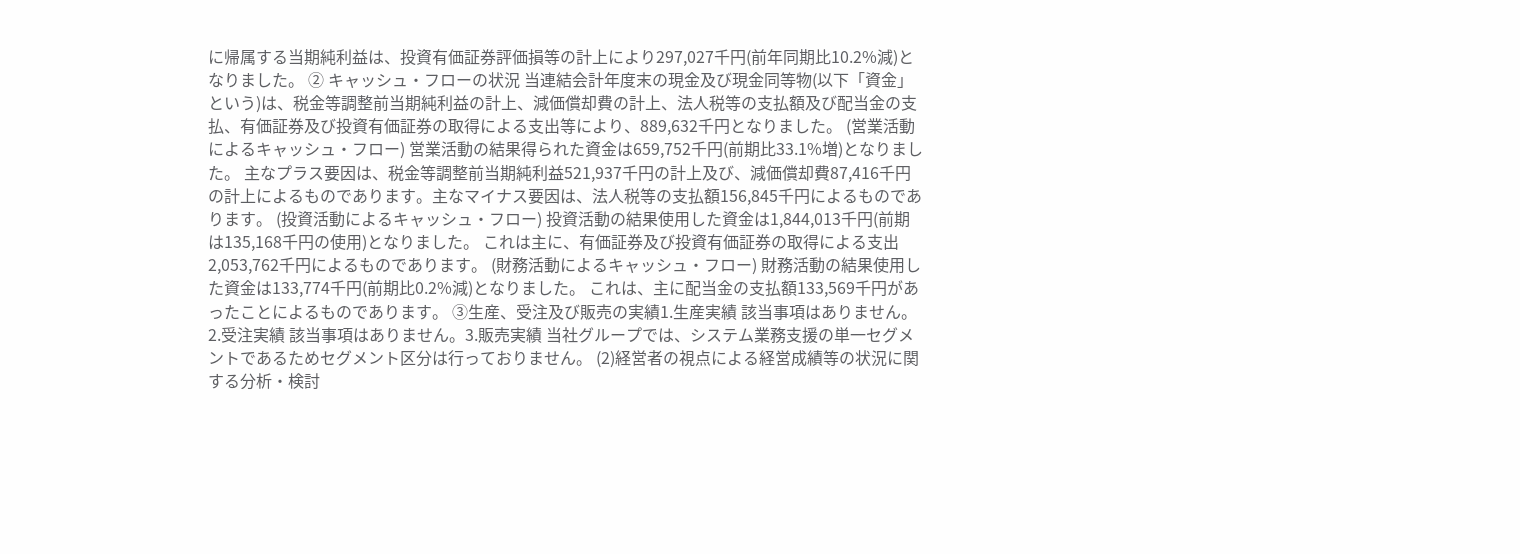に帰属する当期純利益は、投資有価証券評価損等の計上により297,027千円(前年同期比10.2%減)となりました。 ② キャッシュ・フローの状況 当連結会計年度末の現金及び現金同等物(以下「資金」という)は、税金等調整前当期純利益の計上、減価償却費の計上、法人税等の支払額及び配当金の支払、有価証券及び投資有価証券の取得による支出等により、889,632千円となりました。 (営業活動によるキャッシュ・フロー) 営業活動の結果得られた資金は659,752千円(前期比33.1%増)となりました。 主なプラス要因は、税金等調整前当期純利益521,937千円の計上及び、減価償却費87,416千円の計上によるものであります。主なマイナス要因は、法人税等の支払額156,845千円によるものであります。 (投資活動によるキャッシュ・フロー) 投資活動の結果使用した資金は1,844,013千円(前期は135,168千円の使用)となりました。 これは主に、有価証券及び投資有価証券の取得による支出2,053,762千円によるものであります。 (財務活動によるキャッシュ・フロー) 財務活動の結果使用した資金は133,774千円(前期比0.2%減)となりました。 これは、主に配当金の支払額133,569千円があったことによるものであります。 ③生産、受注及び販売の実績1.生産実績 該当事項はありません。2.受注実績 該当事項はありません。3.販売実績 当社グループでは、システム業務支援の単一セグメントであるためセグメント区分は行っておりません。 (2)経営者の視点による経営成績等の状況に関する分析・検討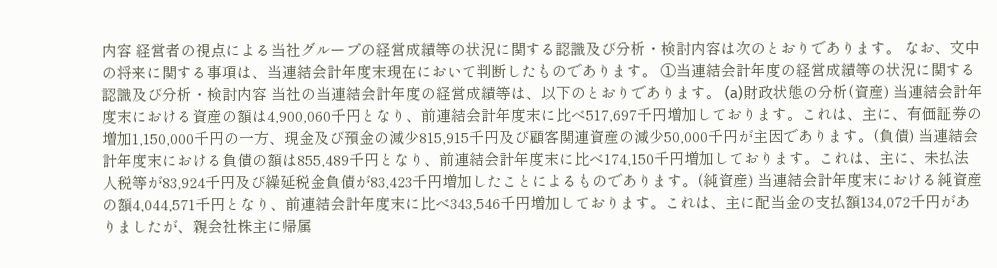内容 経営者の視点による当社グループの経営成績等の状況に関する認識及び分析・検討内容は次のとおりであります。 なお、文中の将来に関する事項は、当連結会計年度末現在において判断したものであります。 ①当連結会計年度の経営成績等の状況に関する認識及び分析・検討内容 当社の当連結会計年度の経営成績等は、以下のとおりであります。 (a)財政状態の分析(資産) 当連結会計年度末における資産の額は4,900,060千円となり、前連結会計年度末に比べ517,697千円増加しております。これは、主に、有価証券の増加1,150,000千円の一方、現金及び預金の減少815,915千円及び顧客関連資産の減少50,000千円が主因であります。(負債) 当連結会計年度末における負債の額は855,489千円となり、前連結会計年度末に比べ174,150千円増加しております。これは、主に、未払法人税等が83,924千円及び繰延税金負債が83,423千円増加したことによるものであります。(純資産) 当連結会計年度末における純資産の額4,044,571千円となり、前連結会計年度末に比べ343,546千円増加しております。これは、主に配当金の支払額134,072千円がありましたが、親会社株主に帰属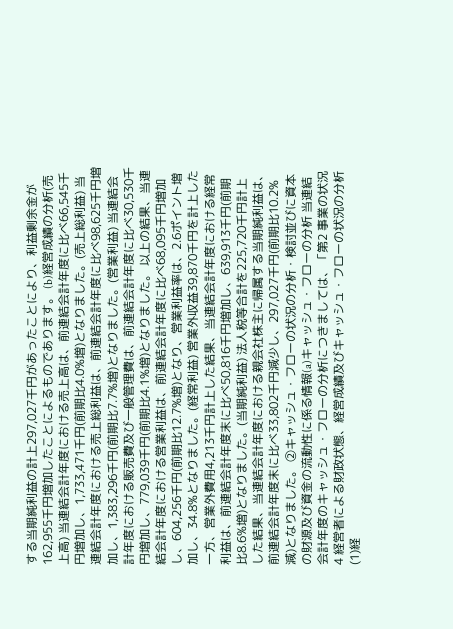する当期純利益の計上297,027千円があったことにより、利益剰余金が162,955千円増加したことによるものであります。 (b)経営成績の分析(売上高) 当連結会計年度における売上高は、前連結会計年度に比べ66,545千円増加し、1,733,471千円(前期比4.0%増)となりました。(売上総利益) 当連結会計年度における売上総利益は、前連結会計年度に比べ98,625千円増加し、1,383,296千円(前期比7.7%増)となりました。(営業利益) 当連結会計年度における販売費及び一般管理費は、前連結会計年度に比べ30,530千円増加し、779,039千円(前期比4.1%増)となりました。 以上の結果、当連結会計年度における営業利益は、前連結会計年度に比べ68,095千円増加し、604,256千円(前期比12.7%増)となり、営業利益率は、2.6ポイント増加し、34.8%となりました。(経常利益) 営業外収益39,870千円を計上した一方、営業外費用4,213千円計上した結果、当連結会計年度における経常利益は、前連結会計年度末に比べ50,816千円増加し、639,913千円(前期比8.6%増)となりました。(当期純利益) 法人税等合計を225,720千円計上した結果、当連結会計年度における親会社株主に帰属する当期純利益は、前連結会計年度末に比べ33,802千円減少し、297,027千円(前期比10.2%減)となりました。 ②キャッシュ・フローの状況の分析・検討並びに資本の財源及び資金の流動性に係る情報(a)キャッシュ・フローの分析 当連結会計年度のキャッシュ・フローの分析につきましては、「第2 事業の状況 4 経営者による財政状態、経営成績及びキャッシュ・フローの状況の分析 (1)経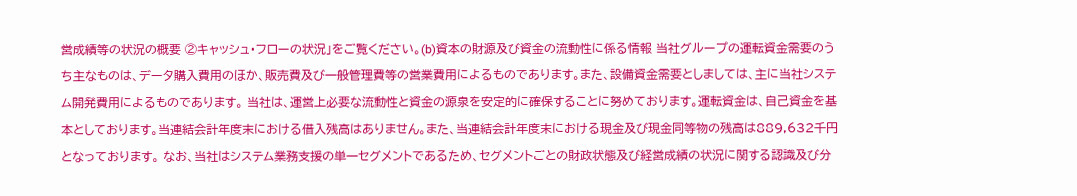営成績等の状況の概要 ②キャッシュ・フローの状況」をご覧ください。(b)資本の財源及び資金の流動性に係る情報 当社グループの運転資金需要のうち主なものは、データ購入費用のほか、販売費及び一般管理費等の営業費用によるものであります。また、設備資金需要としましては、主に当社システム開発費用によるものであります。 当社は、運営上必要な流動性と資金の源泉を安定的に確保することに努めております。運転資金は、自己資金を基本としております。当連結会計年度末における借入残高はありません。また、当連結会計年度末における現金及び現金同等物の残高は889,632千円となっております。 なお、当社はシステム業務支援の単一セグメントであるため、セグメントごとの財政状態及び経営成績の状況に関する認識及び分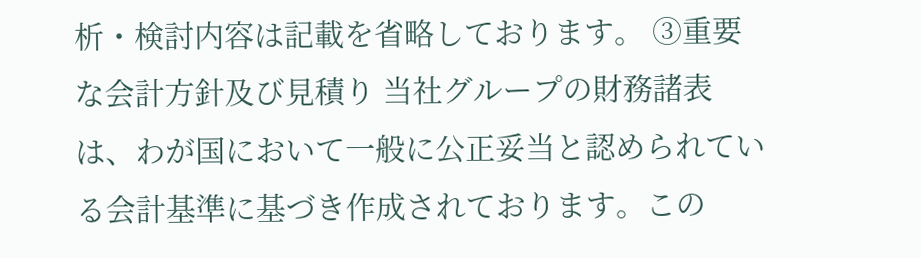析・検討内容は記載を省略しております。 ③重要な会計方針及び見積り 当社グループの財務諸表は、わが国において一般に公正妥当と認められている会計基準に基づき作成されております。この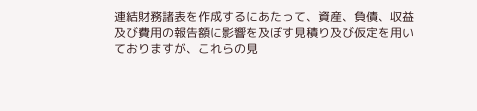連結財務諸表を作成するにあたって、資産、負債、収益及び費用の報告額に影響を及ぼす見積り及び仮定を用いておりますが、これらの見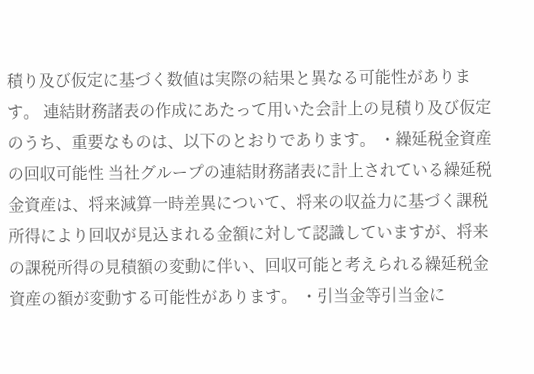積り及び仮定に基づく数値は実際の結果と異なる可能性があります。 連結財務諸表の作成にあたって用いた会計上の見積り及び仮定のうち、重要なものは、以下のとおりであります。 ・繰延税金資産の回収可能性 当社グループの連結財務諸表に計上されている繰延税金資産は、将来減算一時差異について、将来の収益力に基づく課税所得により回収が見込まれる金額に対して認識していますが、将来の課税所得の見積額の変動に伴い、回収可能と考えられる繰延税金資産の額が変動する可能性があります。 ・引当金等引当金に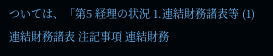ついては、「第5 経理の状況 1.連結財務諸表等 (1)連結財務諸表 注記事項 連結財務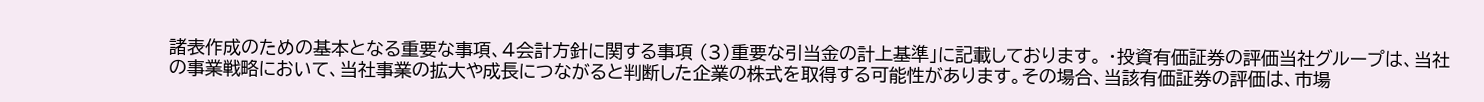諸表作成のための基本となる重要な事項、4会計方針に関する事項 (3)重要な引当金の計上基準」に記載しております。 ・投資有価証券の評価当社グループは、当社の事業戦略において、当社事業の拡大や成長につながると判断した企業の株式を取得する可能性があります。その場合、当該有価証券の評価は、市場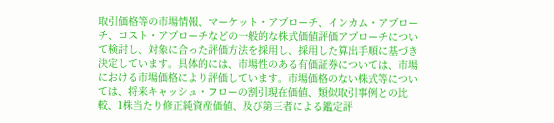取引価格等の市場情報、マーケット・アプローチ、インカム・アプローチ、コスト・アプローチなどの一般的な株式価値評価アプローチについて検討し、対象に合った評価方法を採用し、採用した算出手順に基づき決定しています。具体的には、市場性のある有価証券については、市場における市場価格により評価しています。市場価格のない株式等については、将来キャッシュ・フローの割引現在価値、類似取引事例との比較、1株当たり修正純資産価値、及び第三者による鑑定評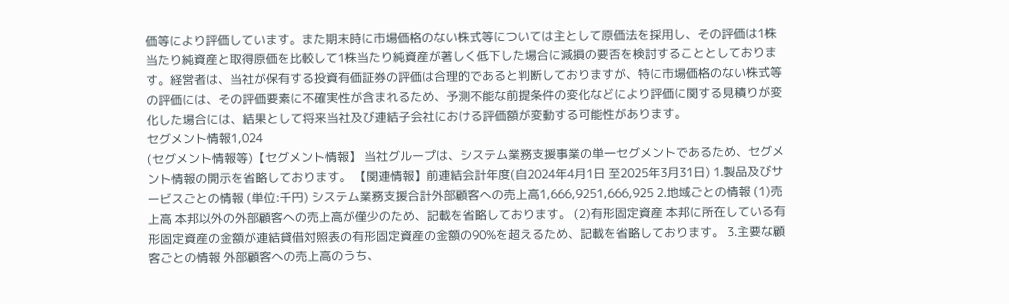価等により評価しています。また期末時に市場価格のない株式等については主として原価法を採用し、その評価は1株当たり純資産と取得原価を比較して1株当たり純資産が著しく低下した場合に減損の要否を検討することとしております。経営者は、当社が保有する投資有価証券の評価は合理的であると判断しておりますが、特に市場価格のない株式等の評価には、その評価要素に不確実性が含まれるため、予測不能な前提条件の変化などにより評価に関する見積りが変化した場合には、結果として将来当社及び連結子会社における評価額が変動する可能性があります。
セグメント情報1,024
(セグメント情報等)【セグメント情報】 当社グループは、システム業務支援事業の単一セグメントであるため、セグメント情報の開示を省略しております。 【関連情報】前連結会計年度(自2024年4月1日 至2025年3月31日) 1.製品及びサービスごとの情報 (単位:千円) システム業務支援合計外部顧客への売上高1,666,9251,666,925 2.地域ごとの情報 (1)売上高 本邦以外の外部顧客への売上高が僅少のため、記載を省略しております。 (2)有形固定資産 本邦に所在している有形固定資産の金額が連結貸借対照表の有形固定資産の金額の90%を超えるため、記載を省略しております。 3.主要な顧客ごとの情報 外部顧客への売上高のうち、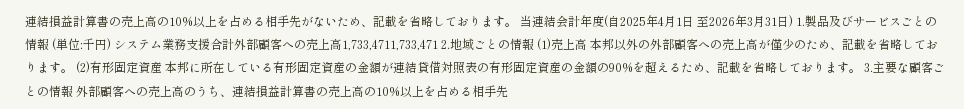連結損益計算書の売上高の10%以上を占める相手先がないため、記載を省略しております。 当連結会計年度(自2025年4月1日 至2026年3月31日) 1.製品及びサービスごとの情報 (単位:千円) システム業務支援合計外部顧客への売上高1,733,4711,733,471 2.地域ごとの情報 (1)売上高 本邦以外の外部顧客への売上高が僅少のため、記載を省略しております。 (2)有形固定資産 本邦に所在している有形固定資産の金額が連結貸借対照表の有形固定資産の金額の90%を超えるため、記載を省略しております。 3.主要な顧客ごとの情報 外部顧客への売上高のうち、連結損益計算書の売上高の10%以上を占める相手先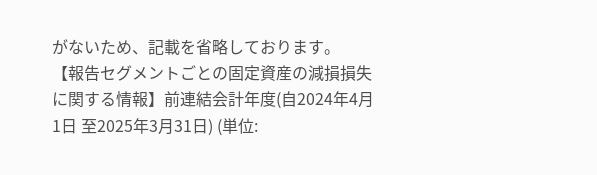がないため、記載を省略しております。 【報告セグメントごとの固定資産の減損損失に関する情報】前連結会計年度(自2024年4月1日 至2025年3月31日) (単位: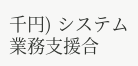千円) システム業務支援合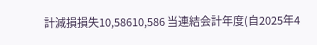計減損損失10,58610,586 当連結会計年度(自2025年4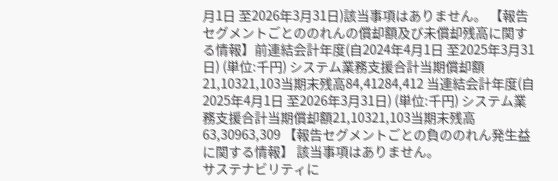月1日 至2026年3月31日)該当事項はありません。 【報告セグメントごとののれんの償却額及び未償却残高に関する情報】前連結会計年度(自2024年4月1日 至2025年3月31日) (単位:千円) システム業務支援合計当期償却額21,10321,103当期末残高84,41284,412 当連結会計年度(自2025年4月1日 至2026年3月31日) (単位:千円) システム業務支援合計当期償却額21,10321,103当期末残高63,30963,309 【報告セグメントごとの負ののれん発生益に関する情報】 該当事項はありません。
サステナビリティに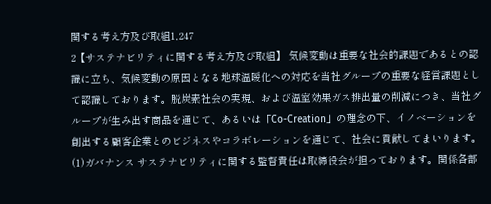関する考え方及び取組1,247
2【サステナビリティに関する考え方及び取組】 気候変動は重要な社会的課題であるとの認識に立ち、気候変動の原因となる地球温暖化への対応を当社グループの重要な経営課題として認識しております。脱炭素社会の実現、および温室効果ガス排出量の削減につき、当社グループが生み出す商品を通じて、あるいは「Co-Creation」の理念の下、イノベーションを創出する顧客企業とのビジネスやコラボレーションを通じて、社会に貢献してまいります。 (1)ガバナンス サステナビリティに関する監督責任は取締役会が担っております。関係各部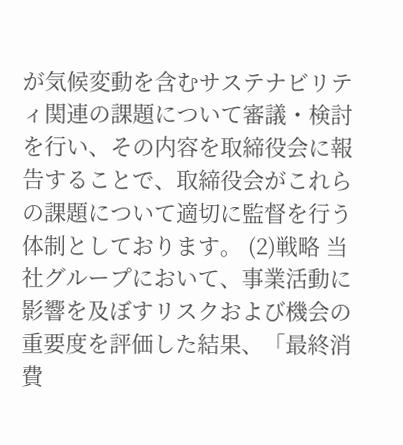が気候変動を含むサステナビリティ関連の課題について審議・検討を行い、その内容を取締役会に報告することで、取締役会がこれらの課題について適切に監督を行う体制としております。 (2)戦略 当社グループにおいて、事業活動に影響を及ぼすリスクおよび機会の重要度を評価した結果、「最終消費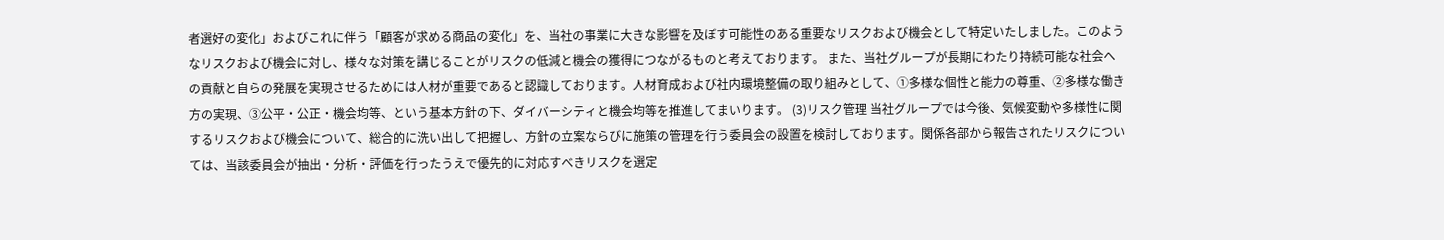者選好の変化」およびこれに伴う「顧客が求める商品の変化」を、当社の事業に大きな影響を及ぼす可能性のある重要なリスクおよび機会として特定いたしました。このようなリスクおよび機会に対し、様々な対策を講じることがリスクの低減と機会の獲得につながるものと考えております。 また、当社グループが長期にわたり持続可能な社会への貢献と自らの発展を実現させるためには人材が重要であると認識しております。人材育成および社内環境整備の取り組みとして、①多様な個性と能力の尊重、②多様な働き方の実現、③公平・公正・機会均等、という基本方針の下、ダイバーシティと機会均等を推進してまいります。 (3)リスク管理 当社グループでは今後、気候変動や多様性に関するリスクおよび機会について、総合的に洗い出して把握し、方針の立案ならびに施策の管理を行う委員会の設置を検討しております。関係各部から報告されたリスクについては、当該委員会が抽出・分析・評価を行ったうえで優先的に対応すべきリスクを選定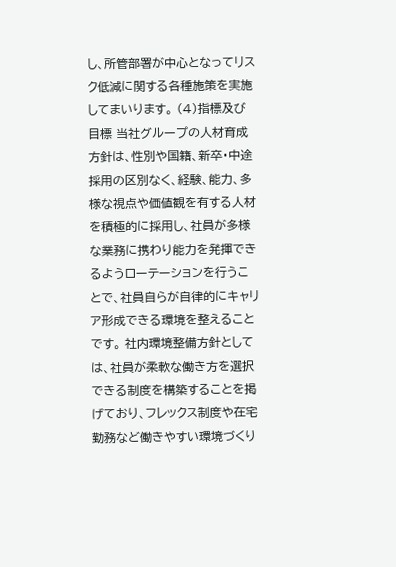し、所管部署が中心となってリスク低減に関する各種施策を実施してまいります。 (4)指標及び目標 当社グループの人材育成方針は、性別や国籍、新卒・中途採用の区別なく、経験、能力、多様な視点や価値観を有する人材を積極的に採用し、社員が多様な業務に携わり能力を発揮できるようローテーションを行うことで、社員自らが自律的にキャリア形成できる環境を整えることです。 社内環境整備方針としては、社員が柔軟な働き方を選択できる制度を構築することを掲げており、フレックス制度や在宅勤務など働きやすい環境づくり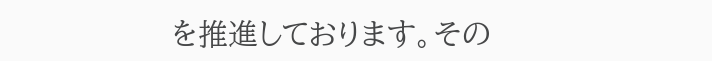を推進しております。その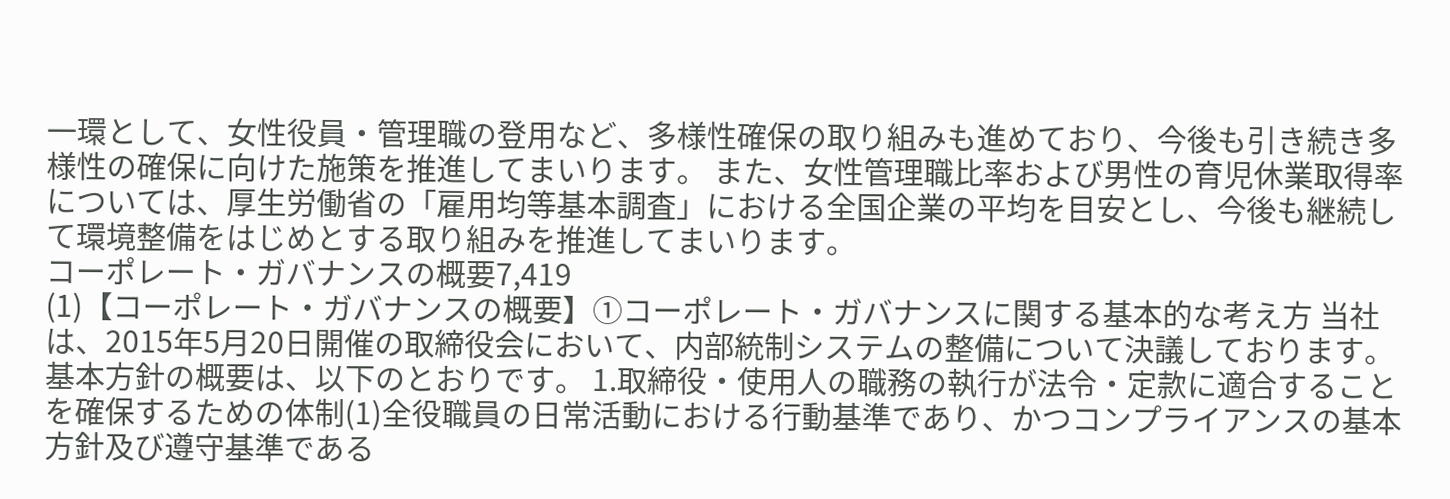一環として、女性役員・管理職の登用など、多様性確保の取り組みも進めており、今後も引き続き多様性の確保に向けた施策を推進してまいります。 また、女性管理職比率および男性の育児休業取得率については、厚生労働省の「雇用均等基本調査」における全国企業の平均を目安とし、今後も継続して環境整備をはじめとする取り組みを推進してまいります。
コーポレート・ガバナンスの概要7,419
(1)【コーポレート・ガバナンスの概要】①コーポレート・ガバナンスに関する基本的な考え方 当社は、2015年5月20日開催の取締役会において、内部統制システムの整備について決議しております。基本方針の概要は、以下のとおりです。 1.取締役・使用人の職務の執行が法令・定款に適合することを確保するための体制(1)全役職員の日常活動における行動基準であり、かつコンプライアンスの基本方針及び遵守基準である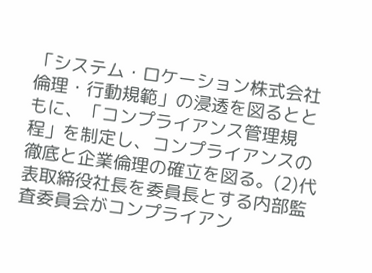「システム・ロケーション株式会社倫理・行動規範」の浸透を図るとともに、「コンプライアンス管理規程」を制定し、コンプライアンスの徹底と企業倫理の確立を図る。(2)代表取締役社長を委員長とする内部監査委員会がコンプライアン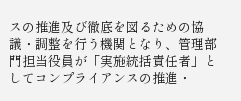スの推進及び徹底を図るための協議・調整を行う機関となり、管理部門担当役員が「実施統括責任者」としてコンプライアンスの推進・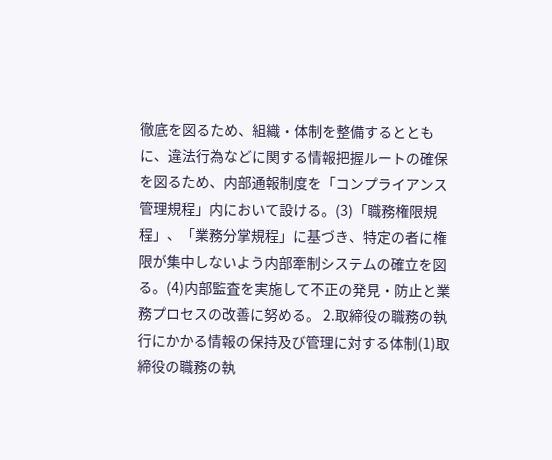徹底を図るため、組織・体制を整備するとともに、違法行為などに関する情報把握ルートの確保を図るため、内部通報制度を「コンプライアンス管理規程」内において設ける。(3)「職務権限規程」、「業務分掌規程」に基づき、特定の者に権限が集中しないよう内部牽制システムの確立を図る。(4)内部監査を実施して不正の発見・防止と業務プロセスの改善に努める。 2.取締役の職務の執行にかかる情報の保持及び管理に対する体制(1)取締役の職務の執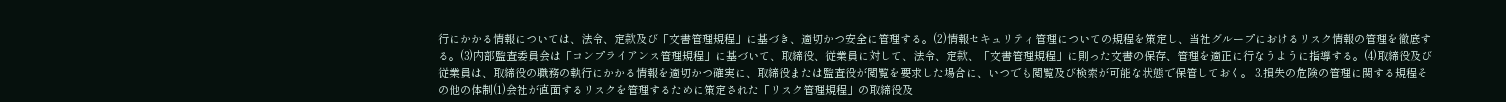行にかかる情報については、法令、定款及び「文書管理規程」に基づき、適切かつ安全に管理する。(2)情報セキュリティ管理についての規程を策定し、当社グループにおけるリスク情報の管理を徹底する。(3)内部監査委員会は「コンプライアンス管理規程」に基づいて、取締役、従業員に対して、法令、定款、「文書管理規程」に則った文書の保存、管理を適正に行なうように指導する。(4)取締役及び従業員は、取締役の職務の執行にかかる情報を適切かつ確実に、取締役または監査役が閲覧を要求した場合に、いつでも閲覧及び検索が可能な状態で保管しておく。 3.損失の危険の管理に関する規程その他の体制(1)会社が直面するリスクを管理するために策定された「リスク管理規程」の取締役及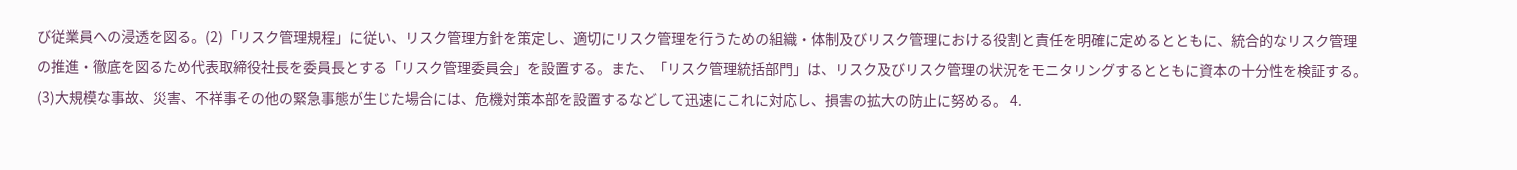び従業員への浸透を図る。(2)「リスク管理規程」に従い、リスク管理方針を策定し、適切にリスク管理を行うための組織・体制及びリスク管理における役割と責任を明確に定めるとともに、統合的なリスク管理の推進・徹底を図るため代表取締役社長を委員長とする「リスク管理委員会」を設置する。また、「リスク管理統括部門」は、リスク及びリスク管理の状況をモニタリングするとともに資本の十分性を検証する。(3)大規模な事故、災害、不祥事その他の緊急事態が生じた場合には、危機対策本部を設置するなどして迅速にこれに対応し、損害の拡大の防止に努める。 4.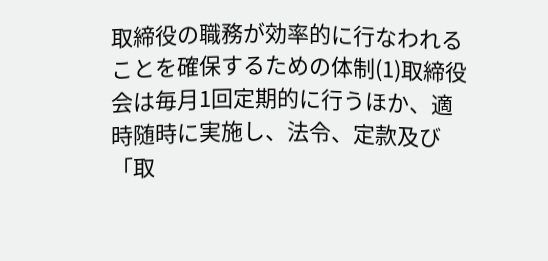取締役の職務が効率的に行なわれることを確保するための体制(1)取締役会は毎月1回定期的に行うほか、適時随時に実施し、法令、定款及び「取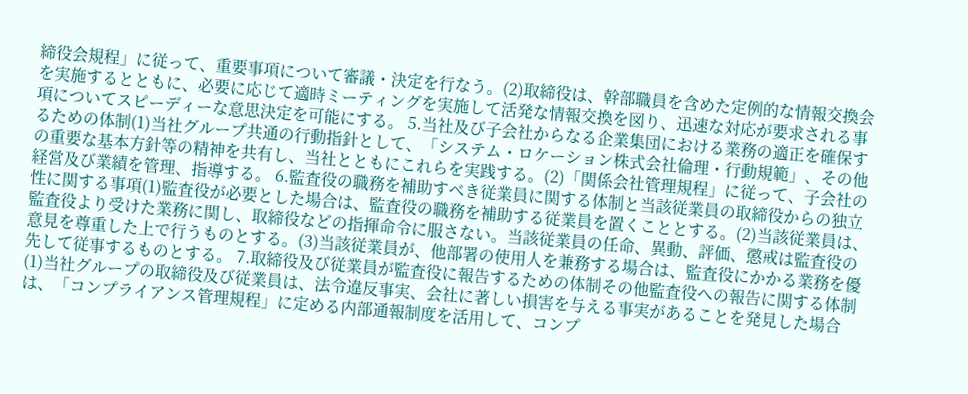締役会規程」に従って、重要事項について審議・決定を行なう。(2)取締役は、幹部職員を含めた定例的な情報交換会を実施するとともに、必要に応じて適時ミーティングを実施して活発な情報交換を図り、迅速な対応が要求される事項についてスピーディーな意思決定を可能にする。 5.当社及び子会社からなる企業集団における業務の適正を確保するための体制(1)当社グループ共通の行動指針として、「システム・ロケーション株式会社倫理・行動規範」、その他の重要な基本方針等の精神を共有し、当社とともにこれらを実践する。(2)「関係会社管理規程」に従って、子会社の経営及び業績を管理、指導する。 6.監査役の職務を補助すべき従業員に関する体制と当該従業員の取締役からの独立性に関する事項(1)監査役が必要とした場合は、監査役の職務を補助する従業員を置くこととする。(2)当該従業員は、監査役より受けた業務に関し、取締役などの指揮命令に服さない。当該従業員の任命、異動、評価、懲戒は監査役の意見を尊重した上で行うものとする。(3)当該従業員が、他部署の使用人を兼務する場合は、監査役にかかる業務を優先して従事するものとする。 7.取締役及び従業員が監査役に報告するための体制その他監査役への報告に関する体制(1)当社グループの取締役及び従業員は、法令違反事実、会社に著しい損害を与える事実があることを発見した場合は、「コンプライアンス管理規程」に定める内部通報制度を活用して、コンプ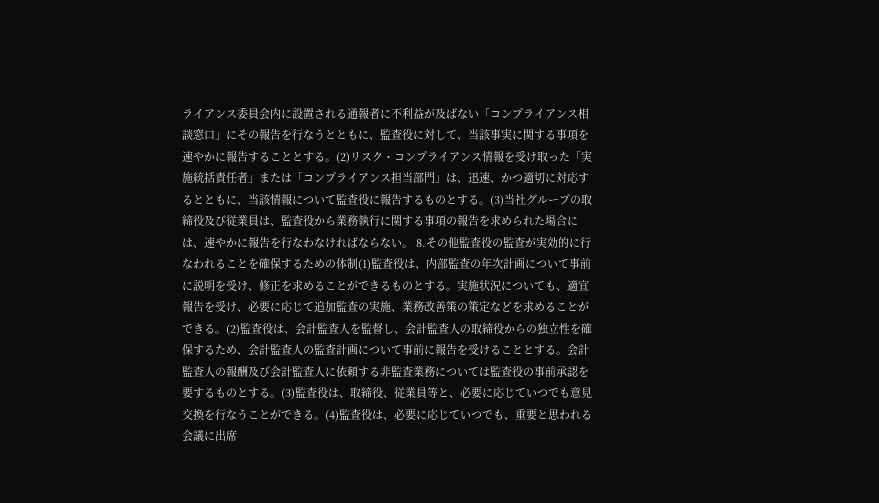ライアンス委員会内に設置される通報者に不利益が及ばない「コンプライアンス相談窓口」にその報告を行なうとともに、監査役に対して、当該事実に関する事項を速やかに報告することとする。(2)リスク・コンプライアンス情報を受け取った「実施統括責任者」または「コンプライアンス担当部門」は、迅速、かつ適切に対応するとともに、当該情報について監査役に報告するものとする。(3)当社グループの取締役及び従業員は、監査役から業務執行に関する事項の報告を求められた場合には、速やかに報告を行なわなければならない。 8.その他監査役の監査が実効的に行なわれることを確保するための体制(1)監査役は、内部監査の年次計画について事前に説明を受け、修正を求めることができるものとする。実施状況についても、適宜報告を受け、必要に応じて追加監査の実施、業務改善策の策定などを求めることができる。(2)監査役は、会計監査人を監督し、会計監査人の取締役からの独立性を確保するため、会計監査人の監査計画について事前に報告を受けることとする。会計監査人の報酬及び会計監査人に依頼する非監査業務については監査役の事前承認を要するものとする。(3)監査役は、取締役、従業員等と、必要に応じていつでも意見交換を行なうことができる。(4)監査役は、必要に応じていつでも、重要と思われる会議に出席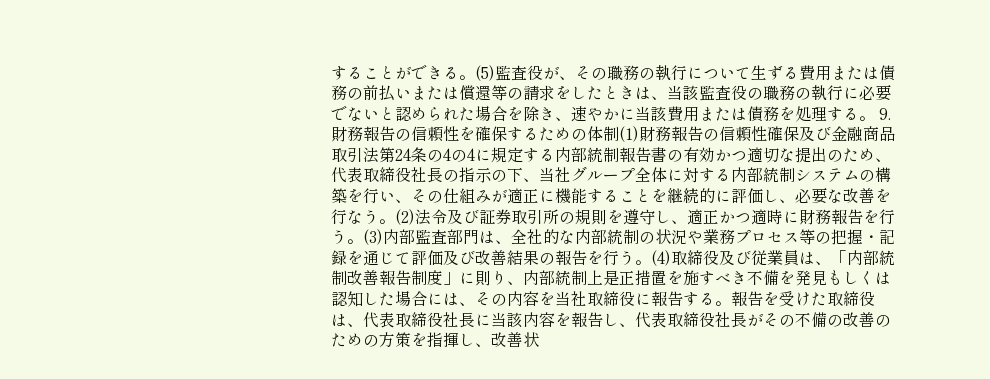することができる。(5)監査役が、その職務の執行について生ずる費用または債務の前払いまたは償還等の請求をしたときは、当該監査役の職務の執行に必要でないと認められた場合を除き、速やかに当該費用または債務を処理する。 9.財務報告の信頼性を確保するための体制(1)財務報告の信頼性確保及び金融商品取引法第24条の4の4に規定する内部統制報告書の有効かつ適切な提出のため、代表取締役社長の指示の下、当社グループ全体に対する内部統制システムの構築を行い、その仕組みが適正に機能することを継続的に評価し、必要な改善を行なう。(2)法令及び証券取引所の規則を遵守し、適正かつ適時に財務報告を行う。(3)内部監査部門は、全社的な内部統制の状況や業務プロセス等の把握・記録を通じて評価及び改善結果の報告を行う。(4)取締役及び従業員は、「内部統制改善報告制度」に則り、内部統制上是正措置を施すべき不備を発見もしくは認知した場合には、その内容を当社取締役に報告する。報告を受けた取締役は、代表取締役社長に当該内容を報告し、代表取締役社長がその不備の改善のための方策を指揮し、改善状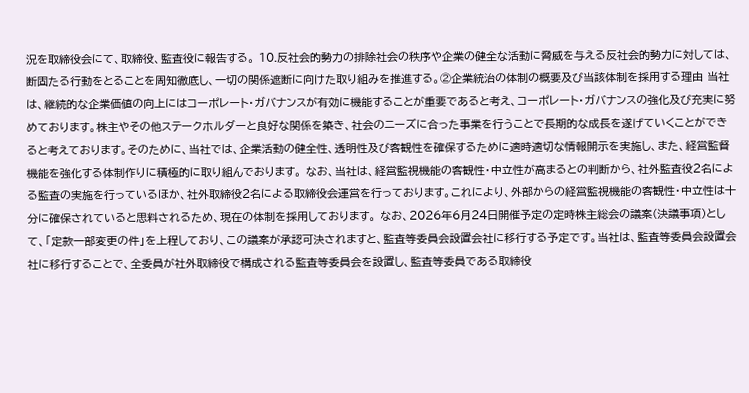況を取締役会にて、取締役、監査役に報告する。 10.反社会的勢力の排除社会の秩序や企業の健全な活動に脅威を与える反社会的勢力に対しては、断固たる行動をとることを周知徹底し、一切の関係遮断に向けた取り組みを推進する。②企業統治の体制の概要及び当該体制を採用する理由 当社は、継続的な企業価値の向上にはコーポレート・ガバナンスが有効に機能することが重要であると考え、コーポレート・ガバナンスの強化及び充実に努めております。株主やその他ステークホルダーと良好な関係を築き、社会のニーズに合った事業を行うことで長期的な成長を遂げていくことができると考えております。そのために、当社では、企業活動の健全性、透明性及び客観性を確保するために適時適切な情報開示を実施し、また、経営監督機能を強化する体制作りに積極的に取り組んでおります。 なお、当社は、経営監視機能の客観性・中立性が高まるとの判断から、社外監査役2名による監査の実施を行っているほか、社外取締役2名による取締役会運営を行っております。これにより、外部からの経営監視機能の客観性・中立性は十分に確保されていると思料されるため、現在の体制を採用しております。 なお、2026年6月24日開催予定の定時株主総会の議案(決議事項)として、「定款一部変更の件」を上程しており、この議案が承認可決されますと、監査等委員会設置会社に移行する予定です。当社は、監査等委員会設置会社に移行することで、全委員が社外取締役で構成される監査等委員会を設置し、監査等委員である取締役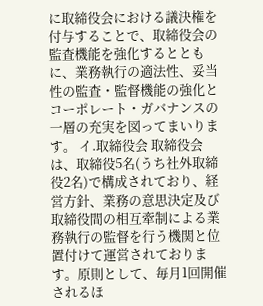に取締役会における議決権を付与することで、取締役会の監査機能を強化するとともに、業務執行の適法性、妥当性の監査・監督機能の強化とコーポレート・ガバナンスの一層の充実を図ってまいります。 イ.取締役会 取締役会は、取締役5名(うち社外取締役2名)で構成されており、経営方針、業務の意思決定及び取締役間の相互牽制による業務執行の監督を行う機関と位置付けて運営されております。原則として、毎月1回開催されるほ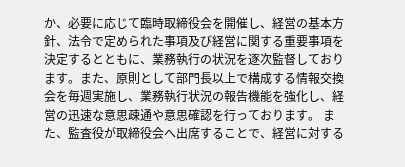か、必要に応じて臨時取締役会を開催し、経営の基本方針、法令で定められた事項及び経営に関する重要事項を決定するとともに、業務執行の状況を逐次監督しております。また、原則として部門長以上で構成する情報交換会を毎週実施し、業務執行状況の報告機能を強化し、経営の迅速な意思疎通や意思確認を行っております。 また、監査役が取締役会へ出席することで、経営に対する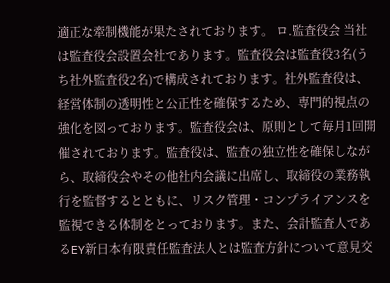適正な牽制機能が果たされております。 ロ.監査役会 当社は監査役会設置会社であります。監査役会は監査役3名(うち社外監査役2名)で構成されております。社外監査役は、経営体制の透明性と公正性を確保するため、専門的視点の強化を図っております。監査役会は、原則として毎月1回開催されております。監査役は、監査の独立性を確保しながら、取締役会やその他社内会議に出席し、取締役の業務執行を監督するとともに、リスク管理・コンプライアンスを監視できる体制をとっております。また、会計監査人であるEY新日本有限責任監査法人とは監査方針について意見交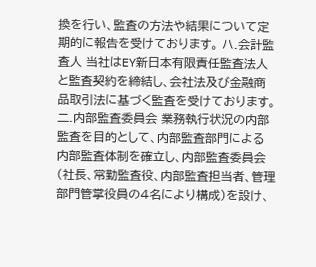換を行い、監査の方法や結果について定期的に報告を受けております。 ハ.会計監査人 当社はEY新日本有限責任監査法人と監査契約を締結し、会社法及び金融商品取引法に基づく監査を受けております。 二.内部監査委員会 業務執行状況の内部監査を目的として、内部監査部門による内部監査体制を確立し、内部監査委員会(社長、常勤監査役、内部監査担当者、管理部門管掌役員の4名により構成)を設け、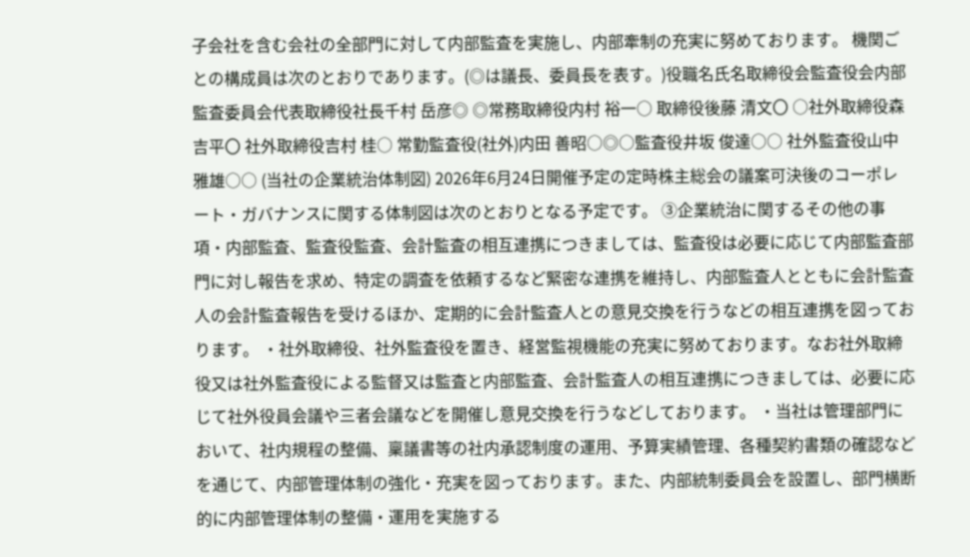子会社を含む会社の全部門に対して内部監査を実施し、内部牽制の充実に努めております。 機関ごとの構成員は次のとおりであります。(◎は議長、委員長を表す。)役職名氏名取締役会監査役会内部監査委員会代表取締役社長千村 岳彦◎ ◎常務取締役内村 裕一○ 取締役後藤 清文〇 ○社外取締役森 吉平〇 社外取締役吉村 桂○ 常勤監査役(社外)内田 善昭○◎○監査役井坂 俊達○○ 社外監査役山中 雅雄○○ (当社の企業統治体制図) 2026年6月24日開催予定の定時株主総会の議案可決後のコーポレート・ガバナンスに関する体制図は次のとおりとなる予定です。 ③企業統治に関するその他の事項・内部監査、監査役監査、会計監査の相互連携につきましては、監査役は必要に応じて内部監査部門に対し報告を求め、特定の調査を依頼するなど緊密な連携を維持し、内部監査人とともに会計監査人の会計監査報告を受けるほか、定期的に会計監査人との意見交換を行うなどの相互連携を図っております。 ・社外取締役、社外監査役を置き、経営監視機能の充実に努めております。なお社外取締役又は社外監査役による監督又は監査と内部監査、会計監査人の相互連携につきましては、必要に応じて社外役員会議や三者会議などを開催し意見交換を行うなどしております。 ・当社は管理部門において、社内規程の整備、稟議書等の社内承認制度の運用、予算実績管理、各種契約書類の確認などを通じて、内部管理体制の強化・充実を図っております。また、内部統制委員会を設置し、部門横断的に内部管理体制の整備・運用を実施する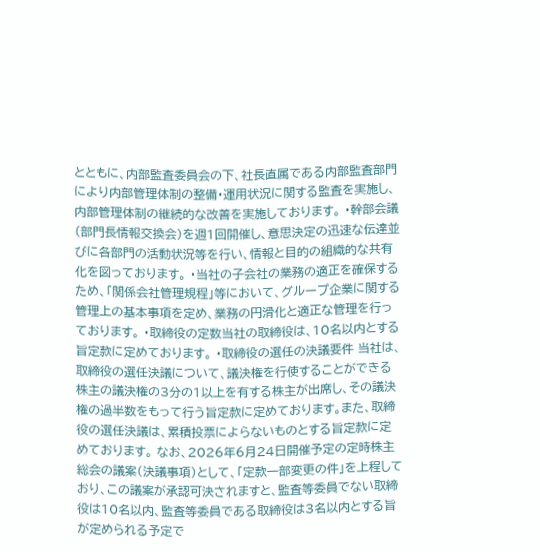とともに、内部監査委員会の下、社長直属である内部監査部門により内部管理体制の整備・運用状況に関する監査を実施し、内部管理体制の継続的な改善を実施しております。 ・幹部会議(部門長情報交換会)を週1回開催し、意思決定の迅速な伝達並びに各部門の活動状況等を行い、情報と目的の組織的な共有化を図っております。 ・当社の子会社の業務の適正を確保するため、「関係会社管理規程」等において、グループ企業に関する管理上の基本事項を定め、業務の円滑化と適正な管理を行っております。 ・取締役の定数当社の取締役は、10名以内とする旨定款に定めております。 ・取締役の選任の決議要件 当社は、取締役の選任決議について、議決権を行使することができる株主の議決権の3分の1以上を有する株主が出席し、その議決権の過半数をもって行う旨定款に定めております。また、取締役の選任決議は、累積投票によらないものとする旨定款に定めております。 なお、2026年6月24日開催予定の定時株主総会の議案(決議事項)として、「定款一部変更の件」を上程しており、この議案が承認可決されますと、監査等委員でない取締役は10名以内、監査等委員である取締役は3名以内とする旨が定められる予定で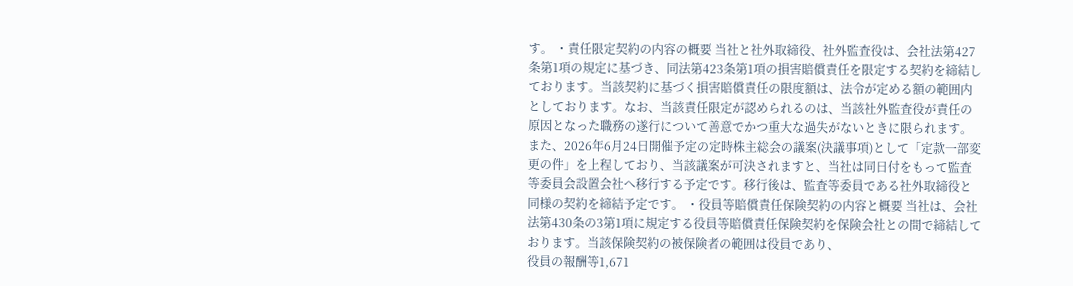す。 ・責任限定契約の内容の概要 当社と社外取締役、社外監査役は、会社法第427条第1項の規定に基づき、同法第423条第1項の損害賠償責任を限定する契約を締結しております。当該契約に基づく損害賠償責任の限度額は、法令が定める額の範囲内としております。なお、当該責任限定が認められるのは、当該社外監査役が責任の原因となった職務の遂行について善意でかつ重大な過失がないときに限られます。 また、2026年6月24日開催予定の定時株主総会の議案(決議事項)として「定款一部変更の件」を上程しており、当該議案が可決されますと、当社は同日付をもって監査等委員会設置会社へ移行する予定です。移行後は、監査等委員である社外取締役と同様の契約を締結予定です。 ・役員等賠償責任保険契約の内容と概要 当社は、会社法第430条の3第1項に規定する役員等賠償責任保険契約を保険会社との間で締結しております。当該保険契約の被保険者の範囲は役員であり、
役員の報酬等1,671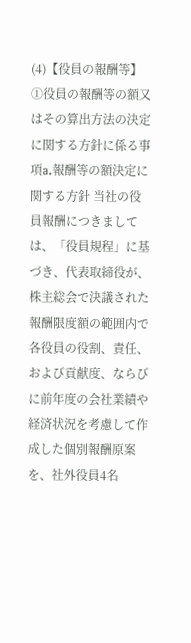(4)【役員の報酬等】①役員の報酬等の額又はその算出方法の決定に関する方針に係る事項a.報酬等の額決定に関する方針 当社の役員報酬につきましては、「役員規程」に基づき、代表取締役が、株主総会で決議された報酬限度額の範囲内で各役員の役割、責任、および貢献度、ならびに前年度の会社業績や経済状況を考慮して作成した個別報酬原案を、社外役員4名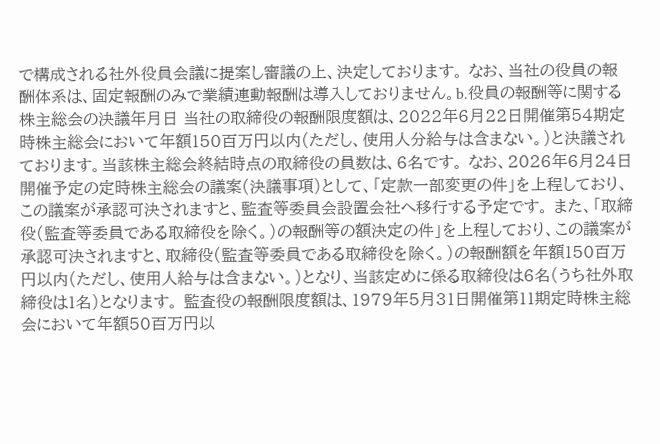で構成される社外役員会議に提案し審議の上、決定しております。 なお、当社の役員の報酬体系は、固定報酬のみで業績連動報酬は導入しておりません。b.役員の報酬等に関する株主総会の決議年月日 当社の取締役の報酬限度額は、2022年6月22日開催第54期定時株主総会において年額150百万円以内(ただし、使用人分給与は含まない。)と決議されております。当該株主総会終結時点の取締役の員数は、6名です。 なお、2026年6月24日開催予定の定時株主総会の議案(決議事項)として、「定款一部変更の件」を上程しており、この議案が承認可決されますと、監査等委員会設置会社へ移行する予定です。 また、「取締役(監査等委員である取締役を除く。)の報酬等の額決定の件」を上程しており、この議案が承認可決されますと、取締役(監査等委員である取締役を除く。)の報酬額を年額150百万円以内(ただし、使用人給与は含まない。)となり、当該定めに係る取締役は6名(うち社外取締役は1名)となります。 監査役の報酬限度額は、1979年5月31日開催第11期定時株主総会において年額50百万円以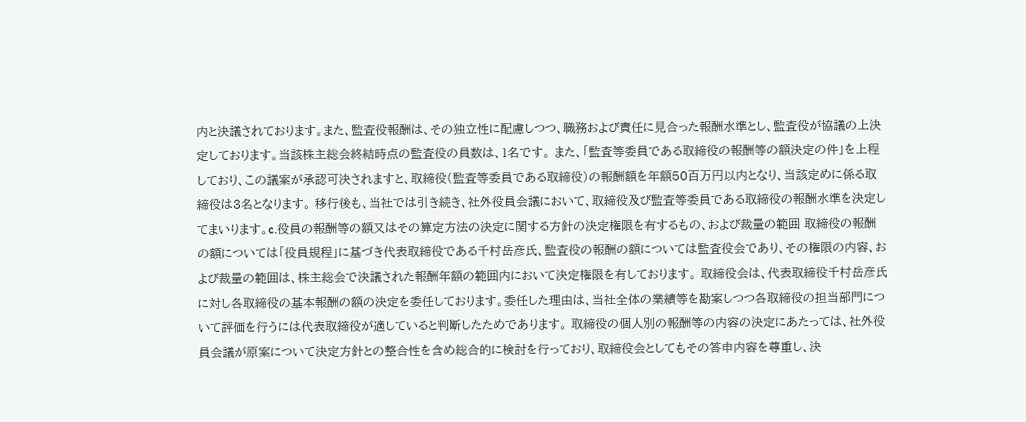内と決議されております。また、監査役報酬は、その独立性に配慮しつつ、職務および責任に見合った報酬水準とし、監査役が協議の上決定しております。当該株主総会終結時点の監査役の員数は、1名です。 また、「監査等委員である取締役の報酬等の額決定の件」を上程しており、この議案が承認可決されますと、取締役(監査等委員である取締役)の報酬額を年額50百万円以内となり、当該定めに係る取締役は3名となります。 移行後も、当社では引き続き、社外役員会議において、取締役及び監査等委員である取締役の報酬水準を決定してまいります。c.役員の報酬等の額又はその算定方法の決定に関する方針の決定権限を有するもの、および裁量の範囲 取締役の報酬の額については「役員規程」に基づき代表取締役である千村岳彦氏、監査役の報酬の額については監査役会であり、その権限の内容、および裁量の範囲は、株主総会で決議された報酬年額の範囲内において決定権限を有しております。 取締役会は、代表取締役千村岳彦氏に対し各取締役の基本報酬の額の決定を委任しております。委任した理由は、当社全体の業績等を勘案しつつ各取締役の担当部門について評価を行うには代表取締役が適していると判断したためであります。 取締役の個人別の報酬等の内容の決定にあたっては、社外役員会議が原案について決定方針との整合性を含め総合的に検討を行っており、取締役会としてもその答申内容を尊重し、決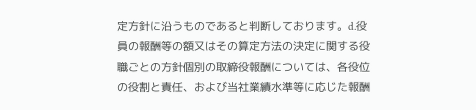定方針に沿うものであると判断しております。d.役員の報酬等の額又はその算定方法の決定に関する役職ごとの方針個別の取締役報酬については、各役位の役割と責任、および当社業績水準等に応じた報酬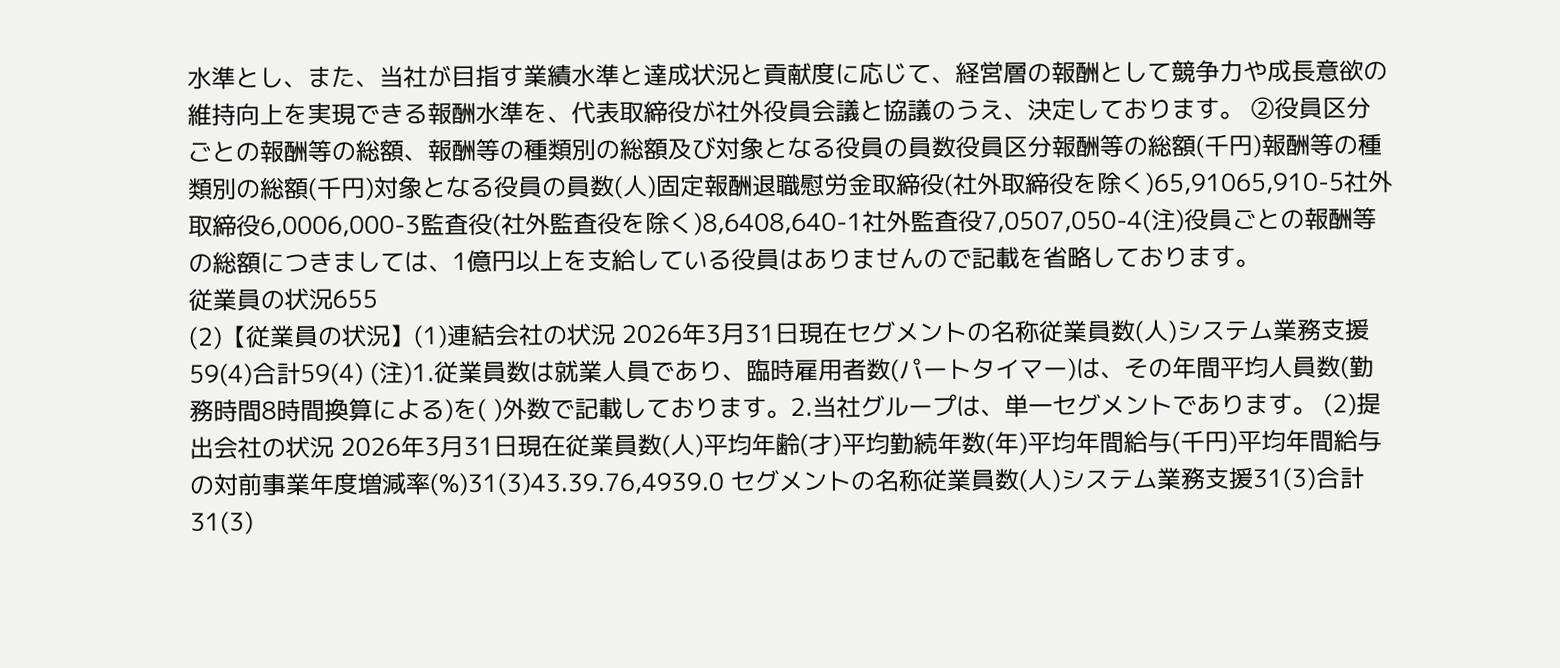水準とし、また、当社が目指す業績水準と達成状況と貢献度に応じて、経営層の報酬として競争力や成長意欲の維持向上を実現できる報酬水準を、代表取締役が社外役員会議と協議のうえ、決定しております。 ②役員区分ごとの報酬等の総額、報酬等の種類別の総額及び対象となる役員の員数役員区分報酬等の総額(千円)報酬等の種類別の総額(千円)対象となる役員の員数(人)固定報酬退職慰労金取締役(社外取締役を除く)65,91065,910-5社外取締役6,0006,000-3監査役(社外監査役を除く)8,6408,640-1社外監査役7,0507,050-4(注)役員ごとの報酬等の総額につきましては、1億円以上を支給している役員はありませんので記載を省略しております。
従業員の状況655
(2)【従業員の状況】(1)連結会社の状況 2026年3月31日現在セグメントの名称従業員数(人)システム業務支援59(4)合計59(4) (注)1.従業員数は就業人員であり、臨時雇用者数(パートタイマー)は、その年間平均人員数(勤務時間8時間換算による)を( )外数で記載しております。2.当社グループは、単一セグメントであります。 (2)提出会社の状況 2026年3月31日現在従業員数(人)平均年齢(才)平均勤続年数(年)平均年間給与(千円)平均年間給与の対前事業年度増減率(%)31(3)43.39.76,4939.0 セグメントの名称従業員数(人)システム業務支援31(3)合計31(3)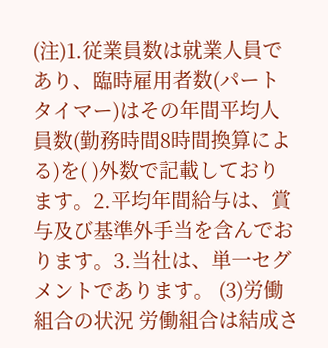(注)1.従業員数は就業人員であり、臨時雇用者数(パートタイマー)はその年間平均人員数(勤務時間8時間換算による)を( )外数で記載しております。2.平均年間給与は、賞与及び基準外手当を含んでおります。3.当社は、単一セグメントであります。 (3)労働組合の状況 労働組合は結成さ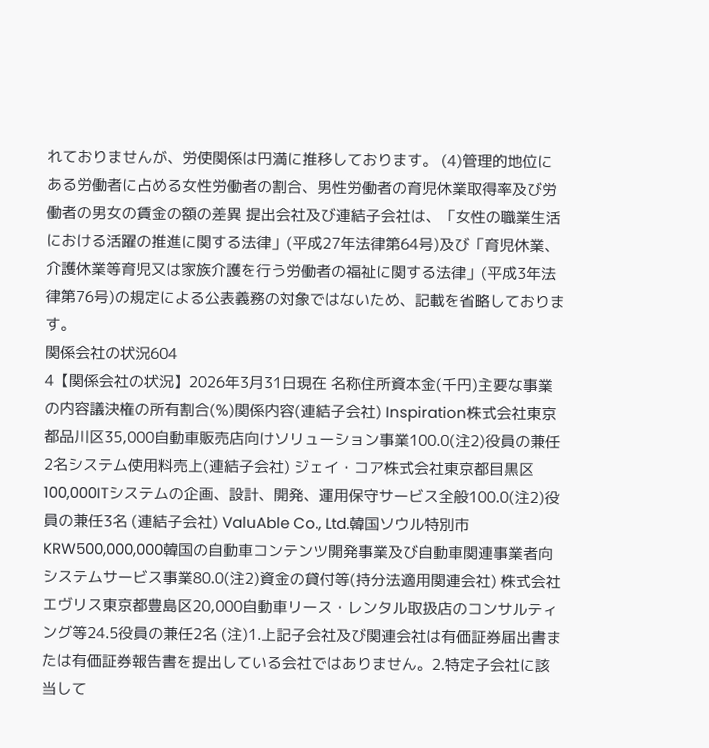れておりませんが、労使関係は円満に推移しております。 (4)管理的地位にある労働者に占める女性労働者の割合、男性労働者の育児休業取得率及び労働者の男女の賃金の額の差異 提出会社及び連結子会社は、「女性の職業生活における活躍の推進に関する法律」(平成27年法律第64号)及び「育児休業、介護休業等育児又は家族介護を行う労働者の福祉に関する法律」(平成3年法律第76号)の規定による公表義務の対象ではないため、記載を省略しております。
関係会社の状況604
4【関係会社の状況】2026年3月31日現在 名称住所資本金(千円)主要な事業の内容議決権の所有割合(%)関係内容(連結子会社) Inspiration株式会社東京都品川区35,000自動車販売店向けソリューション事業100.0(注2)役員の兼任2名システム使用料売上(連結子会社) ジェイ・コア株式会社東京都目黒区100,000ITシステムの企画、設計、開発、運用保守サービス全般100.0(注2)役員の兼任3名 (連結子会社) ValuAble Co., Ltd.韓国ソウル特別市 KRW500,000,000韓国の自動車コンテンツ開発事業及び自動車関連事業者向システムサービス事業80.0(注2)資金の貸付等(持分法適用関連会社) 株式会社エヴリス東京都豊島区20,000自動車リース・レンタル取扱店のコンサルティング等24.5役員の兼任2名 (注)1.上記子会社及び関連会社は有価証券届出書または有価証券報告書を提出している会社ではありません。2.特定子会社に該当して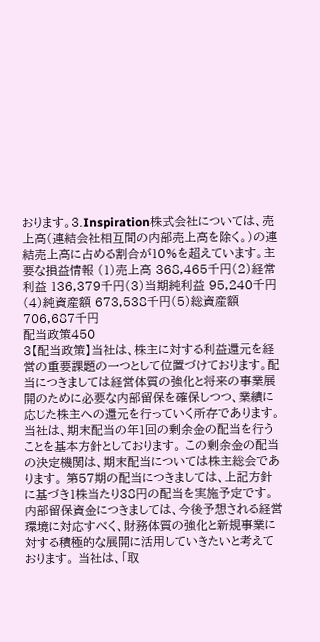おります。3.Inspiration株式会社については、売上高(連結会社相互間の内部売上高を除く。)の連結売上高に占める割合が10%を超えています。主要な損益情報 (1)売上高 368,465千円(2)経常利益 136,379千円(3)当期純利益 95,240千円(4)純資産額 673,538千円(5)総資産額 706,687千円
配当政策450
3【配当政策】当社は、株主に対する利益還元を経営の重要課題の一つとして位置づけております。配当につきましては経営体質の強化と将来の事業展開のために必要な内部留保を確保しつつ、業績に応じた株主への還元を行っていく所存であります。 当社は、期末配当の年1回の剰余金の配当を行うことを基本方針としております。 この剰余金の配当の決定機関は、期末配当については株主総会であります。 第57期の配当につきましては、上記方針に基づき1株当たり38円の配当を実施予定です。内部留保資金につきましては、今後予想される経営環境に対応すべく、財務体質の強化と新規事業に対する積極的な展開に活用していきたいと考えております。 当社は、「取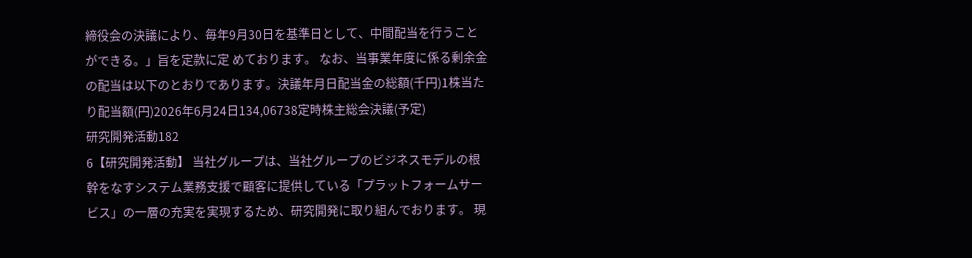締役会の決議により、毎年9月30日を基準日として、中間配当を行うことができる。」旨を定款に定 めております。 なお、当事業年度に係る剰余金の配当は以下のとおりであります。決議年月日配当金の総額(千円)1株当たり配当額(円)2026年6月24日134,06738定時株主総会決議(予定)
研究開発活動182
6【研究開発活動】 当社グループは、当社グループのビジネスモデルの根幹をなすシステム業務支援で顧客に提供している「プラットフォームサービス」の一層の充実を実現するため、研究開発に取り組んでおります。 現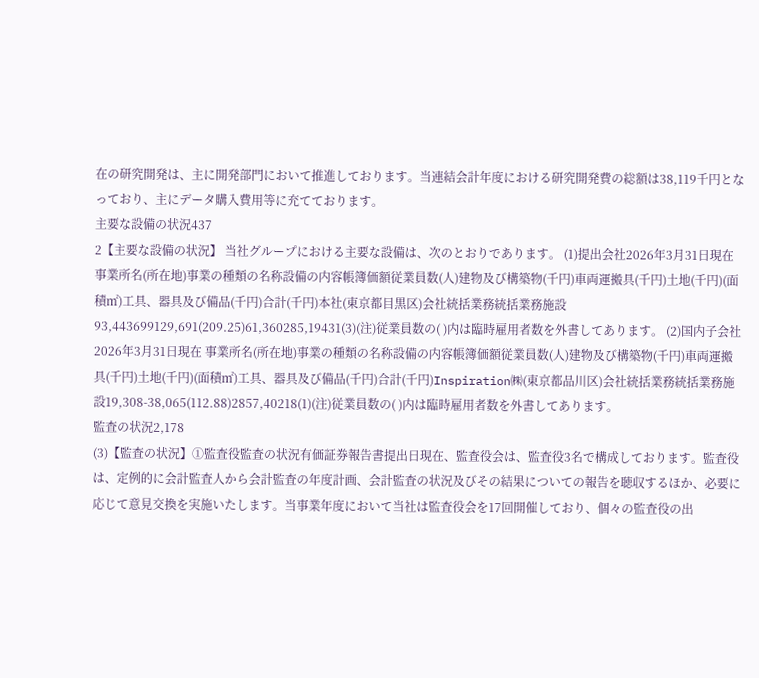在の研究開発は、主に開発部門において推進しております。当連結会計年度における研究開発費の総額は38,119千円となっており、主にデータ購入費用等に充てております。
主要な設備の状況437
2【主要な設備の状況】 当社グループにおける主要な設備は、次のとおりであります。 (1)提出会社2026年3月31日現在 事業所名(所在地)事業の種類の名称設備の内容帳簿価額従業員数(人)建物及び構築物(千円)車両運搬具(千円)土地(千円)(面積㎡)工具、器具及び備品(千円)合計(千円)本社(東京都目黒区)会社統括業務統括業務施設93,443699129,691(209.25)61,360285,19431(3)(注)従業員数の( )内は臨時雇用者数を外書してあります。 (2)国内子会社2026年3月31日現在 事業所名(所在地)事業の種類の名称設備の内容帳簿価額従業員数(人)建物及び構築物(千円)車両運搬具(千円)土地(千円)(面積㎡)工具、器具及び備品(千円)合計(千円)Inspiration㈱(東京都品川区)会社統括業務統括業務施設19,308-38,065(112.88)2857,40218(1)(注)従業員数の( )内は臨時雇用者数を外書してあります。
監査の状況2,178
(3)【監査の状況】①監査役監査の状況有価証券報告書提出日現在、監査役会は、監査役3名で構成しております。監査役は、定例的に会計監査人から会計監査の年度計画、会計監査の状況及びその結果についての報告を聴収するほか、必要に応じて意見交換を実施いたします。当事業年度において当社は監査役会を17回開催しており、個々の監査役の出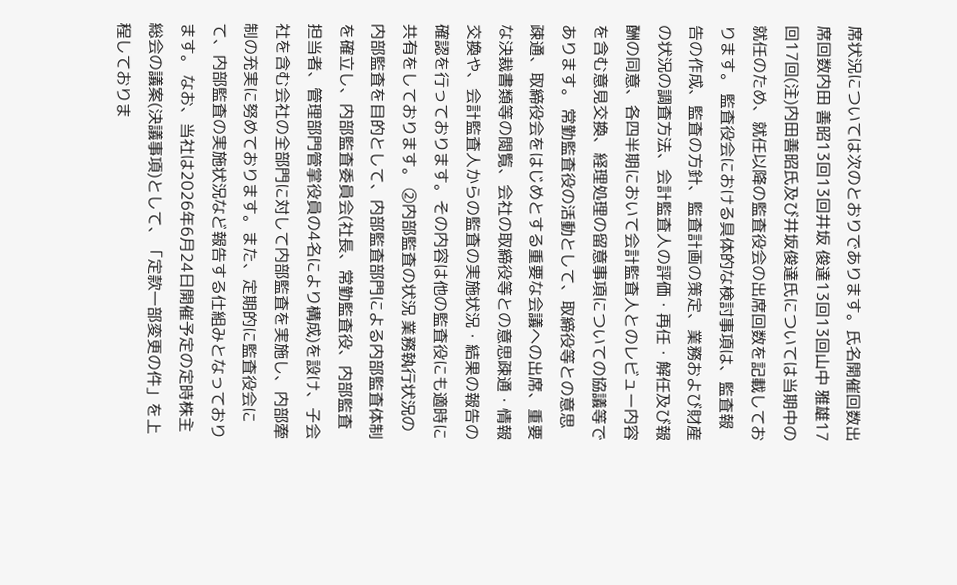席状況については次のとおりであります。氏名開催回数出席回数内田 善昭13回13回井坂 俊達13回13回山中 雅雄17回17回(注)内田善昭氏及び井坂俊達氏については当期中の就任のため、就任以降の監査役会の出席回数を記載しております。 監査役会における具体的な検討事項は、監査報告の作成、監査の方針、監査計画の策定、業務および財産の状況の調査方法、会計監査人の評価・再任・解任及び報酬の同意、各四半期において会計監査人とのレビュー内容を含む意見交換、経理処理の留意事項についての協議等であります。 常勤監査役の活動として、取締役等との意思疎通、取締役会をはじめとする重要な会議への出席、重要な決裁書類等の閲覧、会社の取締役等との意思疎通・情報交換や、会計監査人からの監査の実施状況・結果の報告の確認を行っております。その内容は他の監査役にも適時に共有をしております。 ②内部監査の状況 業務執行状況の内部監査を目的として、内部監査部門による内部監査体制を確立し、内部監査委員会(社長、常勤監査役、内部監査担当者、管理部門管掌役員の4名により構成)を設け、子会社を含む会社の全部門に対して内部監査を実施し、内部牽制の充実に努めております。また、定期的に監査役会にて、内部監査の実施状況など報告する仕組みとなっております。 なお、当社は2026年6月24日開催予定の定時株主総会の議案(決議事項)として、「定款一部変更の件」を上程しておりま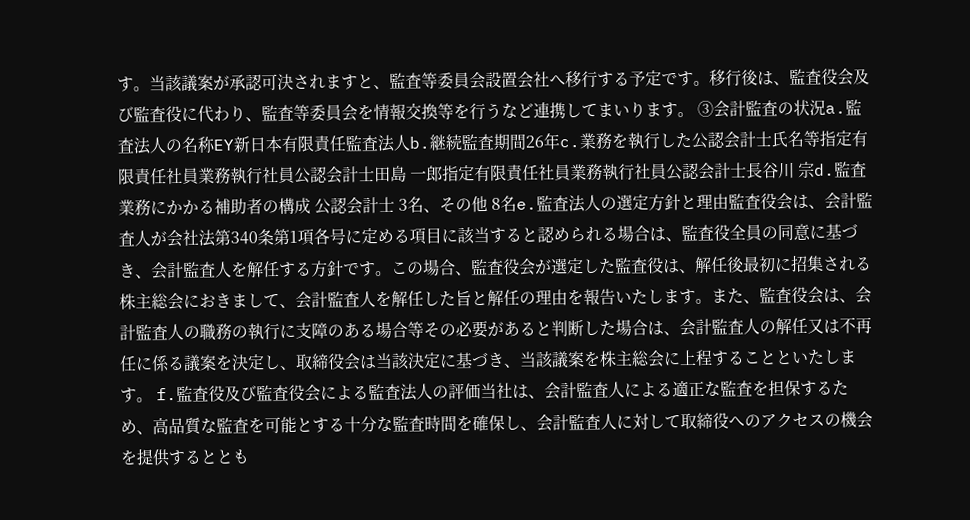す。当該議案が承認可決されますと、監査等委員会設置会社へ移行する予定です。移行後は、監査役会及び監査役に代わり、監査等委員会を情報交換等を行うなど連携してまいります。 ③会計監査の状況a.監査法人の名称EY新日本有限責任監査法人b.継続監査期間26年c.業務を執行した公認会計士氏名等指定有限責任社員業務執行社員公認会計士田島 一郎指定有限責任社員業務執行社員公認会計士長谷川 宗d.監査業務にかかる補助者の構成 公認会計士 3名、その他 8名e.監査法人の選定方針と理由監査役会は、会計監査人が会社法第340条第1項各号に定める項目に該当すると認められる場合は、監査役全員の同意に基づき、会計監査人を解任する方針です。この場合、監査役会が選定した監査役は、解任後最初に招集される株主総会におきまして、会計監査人を解任した旨と解任の理由を報告いたします。また、監査役会は、会計監査人の職務の執行に支障のある場合等その必要があると判断した場合は、会計監査人の解任又は不再任に係る議案を決定し、取締役会は当該決定に基づき、当該議案を株主総会に上程することといたします。 f.監査役及び監査役会による監査法人の評価当社は、会計監査人による適正な監査を担保するため、高品質な監査を可能とする十分な監査時間を確保し、会計監査人に対して取締役へのアクセスの機会を提供するととも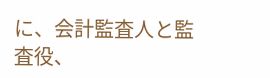に、会計監査人と監査役、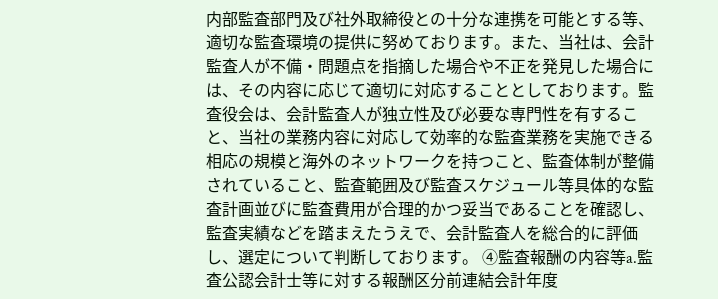内部監査部門及び社外取締役との十分な連携を可能とする等、適切な監査環境の提供に努めております。また、当社は、会計監査人が不備・問題点を指摘した場合や不正を発見した場合には、その内容に応じて適切に対応することとしております。監査役会は、会計監査人が独立性及び必要な専門性を有すること、当社の業務内容に対応して効率的な監査業務を実施できる相応の規模と海外のネットワークを持つこと、監査体制が整備されていること、監査範囲及び監査スケジュール等具体的な監査計画並びに監査費用が合理的かつ妥当であることを確認し、監査実績などを踏まえたうえで、会計監査人を総合的に評価し、選定について判断しております。 ④監査報酬の内容等a.監査公認会計士等に対する報酬区分前連結会計年度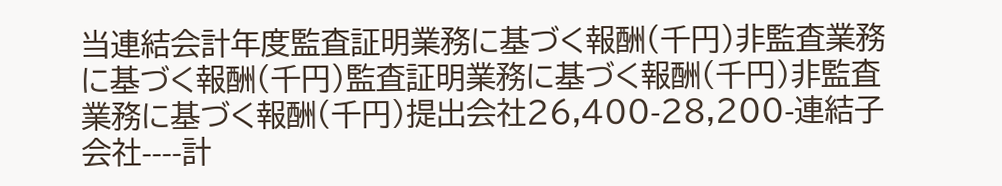当連結会計年度監査証明業務に基づく報酬(千円)非監査業務に基づく報酬(千円)監査証明業務に基づく報酬(千円)非監査業務に基づく報酬(千円)提出会社26,400-28,200-連結子会社----計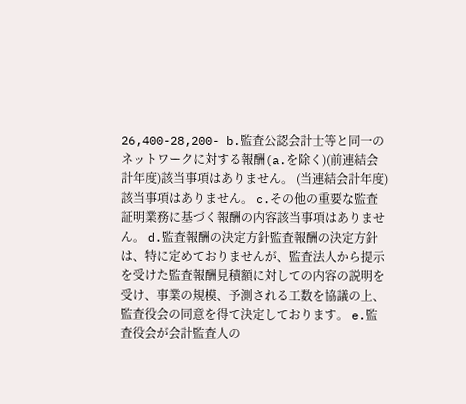26,400-28,200- b.監査公認会計士等と同一のネットワークに対する報酬(a.を除く)(前連結会計年度)該当事項はありません。 (当連結会計年度)該当事項はありません。 c.その他の重要な監査証明業務に基づく報酬の内容該当事項はありません。 d.監査報酬の決定方針監査報酬の決定方針は、特に定めておりませんが、監査法人から提示を受けた監査報酬見積額に対しての内容の説明を受け、事業の規模、予測される工数を協議の上、監査役会の同意を得て決定しております。 e.監査役会が会計監査人の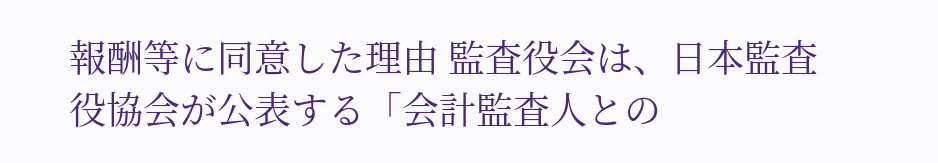報酬等に同意した理由 監査役会は、日本監査役協会が公表する「会計監査人との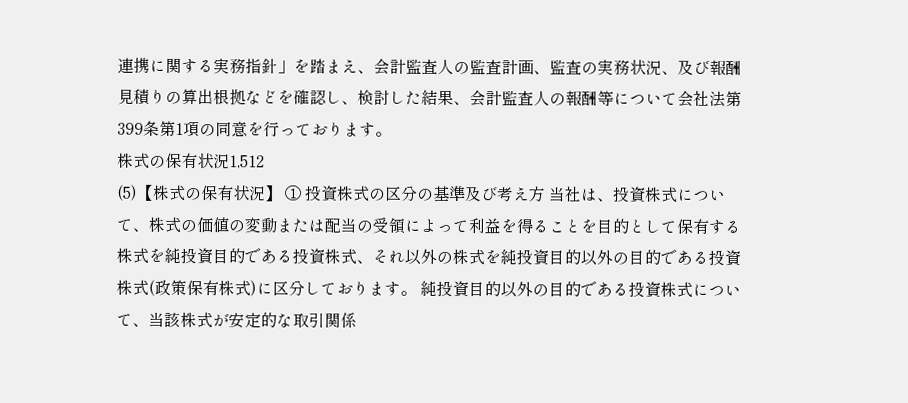連携に関する実務指針」を踏まえ、会計監査人の監査計画、監査の実務状況、及び報酬見積りの算出根拠などを確認し、検討した結果、会計監査人の報酬等について会社法第399条第1項の同意を行っております。
株式の保有状況1,512
(5)【株式の保有状況】 ① 投資株式の区分の基準及び考え方 当社は、投資株式について、株式の価値の変動または配当の受領によって利益を得ることを目的として保有する株式を純投資目的である投資株式、それ以外の株式を純投資目的以外の目的である投資株式(政策保有株式)に区分しております。 純投資目的以外の目的である投資株式について、当該株式が安定的な取引関係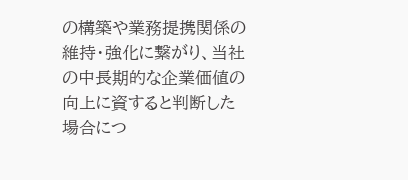の構築や業務提携関係の維持・強化に繋がり、当社の中長期的な企業価値の向上に資すると判断した場合につ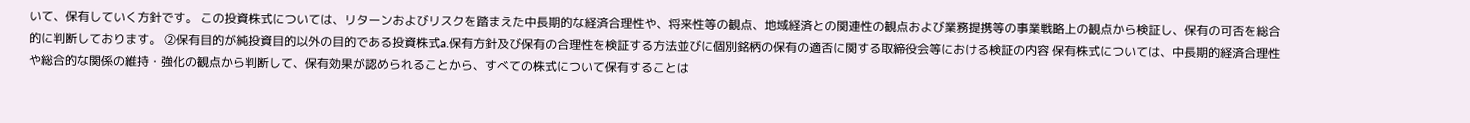いて、保有していく方針です。 この投資株式については、リターンおよびリスクを踏まえた中長期的な経済合理性や、将来性等の観点、地域経済との関連性の観点および業務提携等の事業戦略上の観点から検証し、保有の可否を総合的に判断しております。 ②保有目的が純投資目的以外の目的である投資株式a.保有方針及び保有の合理性を検証する方法並びに個別銘柄の保有の適否に関する取締役会等における検証の内容 保有株式については、中長期的経済合理性や総合的な関係の維持・強化の観点から判断して、保有効果が認められることから、すべての株式について保有することは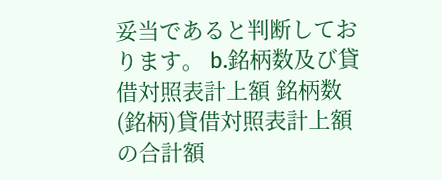妥当であると判断しております。 b.銘柄数及び貸借対照表計上額 銘柄数(銘柄)貸借対照表計上額の合計額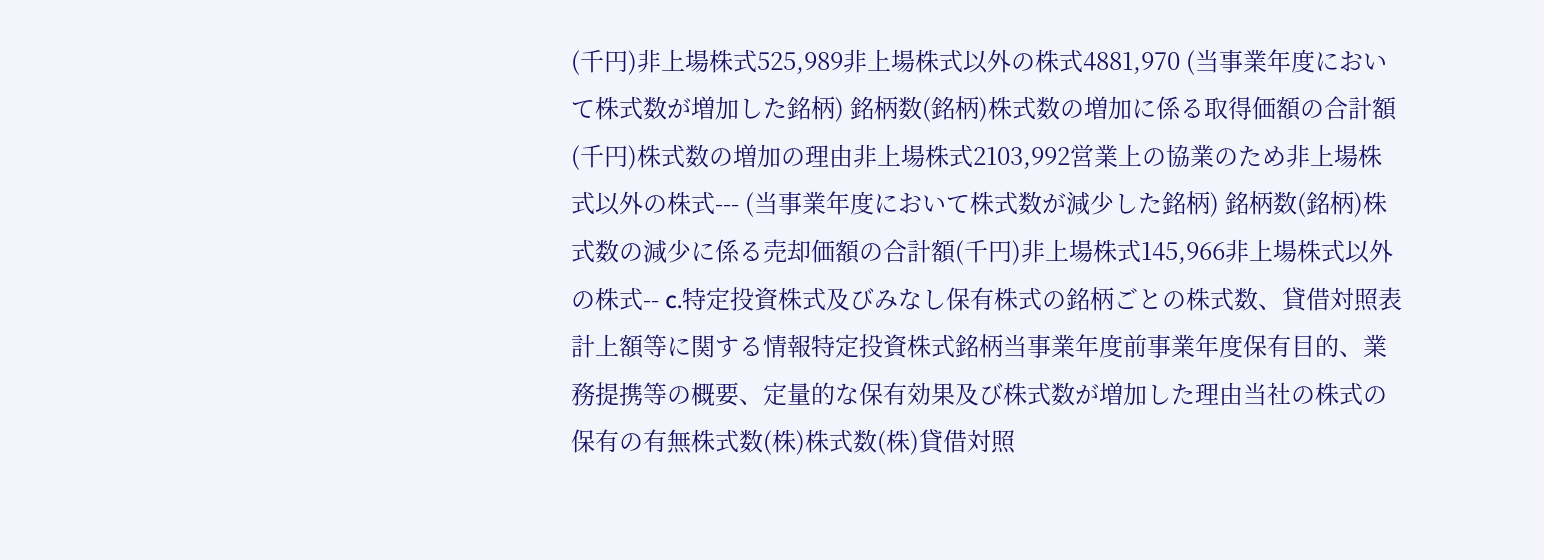(千円)非上場株式525,989非上場株式以外の株式4881,970 (当事業年度において株式数が増加した銘柄) 銘柄数(銘柄)株式数の増加に係る取得価額の合計額(千円)株式数の増加の理由非上場株式2103,992営業上の協業のため非上場株式以外の株式--- (当事業年度において株式数が減少した銘柄) 銘柄数(銘柄)株式数の減少に係る売却価額の合計額(千円)非上場株式145,966非上場株式以外の株式-- c.特定投資株式及びみなし保有株式の銘柄ごとの株式数、貸借対照表計上額等に関する情報特定投資株式銘柄当事業年度前事業年度保有目的、業務提携等の概要、定量的な保有効果及び株式数が増加した理由当社の株式の保有の有無株式数(株)株式数(株)貸借対照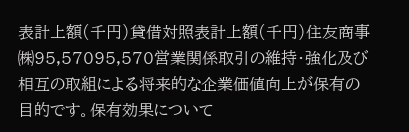表計上額(千円)貸借対照表計上額(千円)住友商事㈱95,57095,570営業関係取引の維持・強化及び相互の取組による将来的な企業価値向上が保有の目的です。保有効果について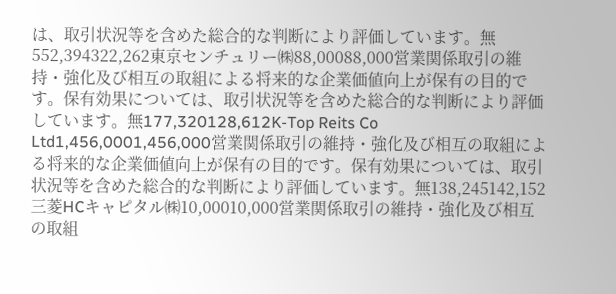は、取引状況等を含めた総合的な判断により評価しています。無552,394322,262東京センチュリー㈱88,00088,000営業関係取引の維持・強化及び相互の取組による将来的な企業価値向上が保有の目的です。保有効果については、取引状況等を含めた総合的な判断により評価しています。無177,320128,612K-Top Reits Co Ltd1,456,0001,456,000営業関係取引の維持・強化及び相互の取組による将来的な企業価値向上が保有の目的です。保有効果については、取引状況等を含めた総合的な判断により評価しています。無138,245142,152三菱HCキャピタル㈱10,00010,000営業関係取引の維持・強化及び相互の取組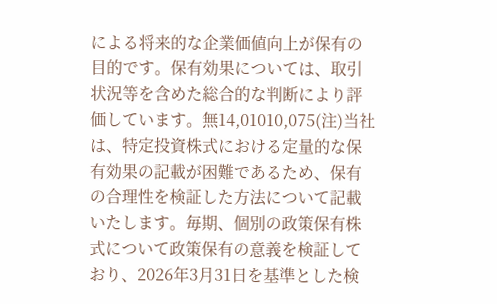による将来的な企業価値向上が保有の目的です。保有効果については、取引状況等を含めた総合的な判断により評価しています。無14,01010,075(注)当社は、特定投資株式における定量的な保有効果の記載が困難であるため、保有の合理性を検証した方法について記載いたします。毎期、個別の政策保有株式について政策保有の意義を検証しており、2026年3月31日を基準とした検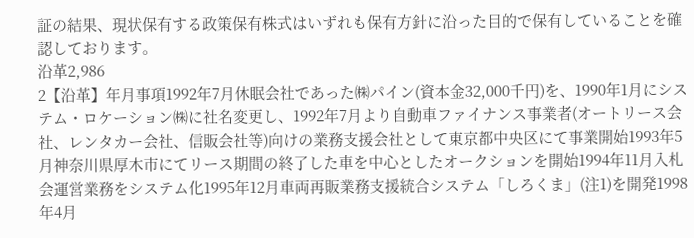証の結果、現状保有する政策保有株式はいずれも保有方針に沿った目的で保有していることを確認しております。
沿革2,986
2【沿革】年月事項1992年7月休眠会社であった㈱パイン(資本金32,000千円)を、1990年1月にシステム・ロケーション㈱に社名変更し、1992年7月より自動車ファイナンス事業者(オートリース会社、レンタカー会社、信販会社等)向けの業務支援会社として東京都中央区にて事業開始1993年5月神奈川県厚木市にてリース期間の終了した車を中心としたオークションを開始1994年11月入札会運営業務をシステム化1995年12月車両再販業務支援統合システム「しろくま」(注1)を開発1998年4月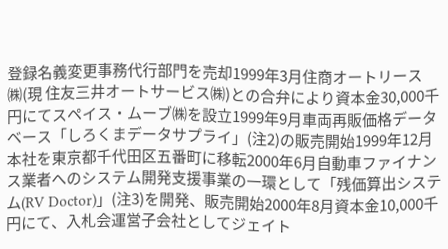登録名義変更事務代行部門を売却1999年3月住商オートリース㈱(現 住友三井オートサービス㈱)との合弁により資本金30,000千円にてスペイス・ムーブ㈱を設立1999年9月車両再販価格データベース「しろくまデータサプライ」(注2)の販売開始1999年12月本社を東京都千代田区五番町に移転2000年6月自動車ファイナンス業者へのシステム開発支援事業の一環として「残価算出システム(RV Doctor)」(注3)を開発、販売開始2000年8月資本金10,000千円にて、入札会運営子会社としてジェイト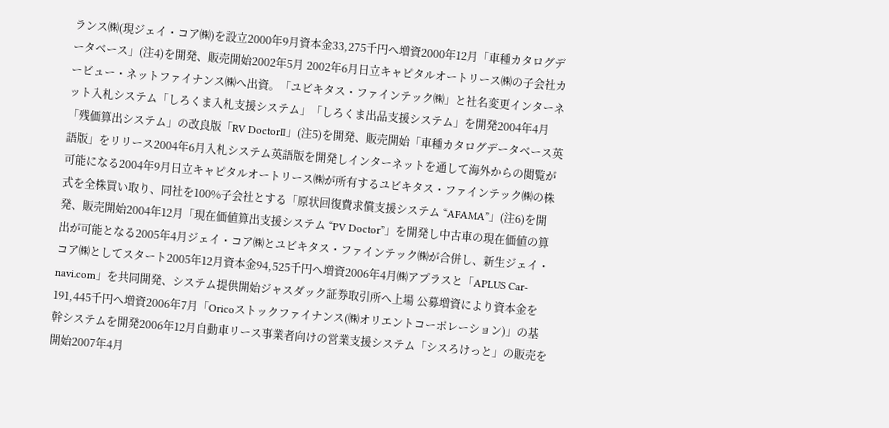ランス㈱(現ジェイ・コア㈱)を設立2000年9月資本金33,275千円へ増資2000年12月「車種カタログデータベース」(注4)を開発、販売開始2002年5月 2002年6月日立キャピタルオートリース㈱の子会社カービュー・ネットファイナンス㈱へ出資。「ユビキタス・ファインテック㈱」と社名変更インターネット入札システム「しろくま入札支援システム」「しろくま出品支援システム」を開発2004年4月「残価算出システム」の改良版「RV DoctorⅡ」(注5)を開発、販売開始「車種カタログデータベース英語版」をリリース2004年6月入札システム英語版を開発しインターネットを通して海外からの閲覧が可能になる2004年9月日立キャピタルオートリース㈱が所有するユビキタス・ファインテック㈱の株式を全株買い取り、同社を100%子会社とする「原状回復費求償支援システム “AFAMA”」(注6)を開発、販売開始2004年12月「現在価値算出支援システム “PV Doctor”」を開発し中古車の現在価値の算出が可能となる2005年4月ジェイ・コア㈱とユビキタス・ファインテック㈱が合併し、新生ジェイ・コア㈱としてスタート2005年12月資本金94,525千円へ増資2006年4月㈱アプラスと「APLUS Car-navi.com」を共同開発、システム提供開始ジャスダック証券取引所へ上場 公募増資により資本金を191,445千円へ増資2006年7月「Oricoストックファイナンス(㈱オリエントコーポレーション)」の基幹システムを開発2006年12月自動車リース事業者向けの営業支援システム「シスろけっと」の販売を開始2007年4月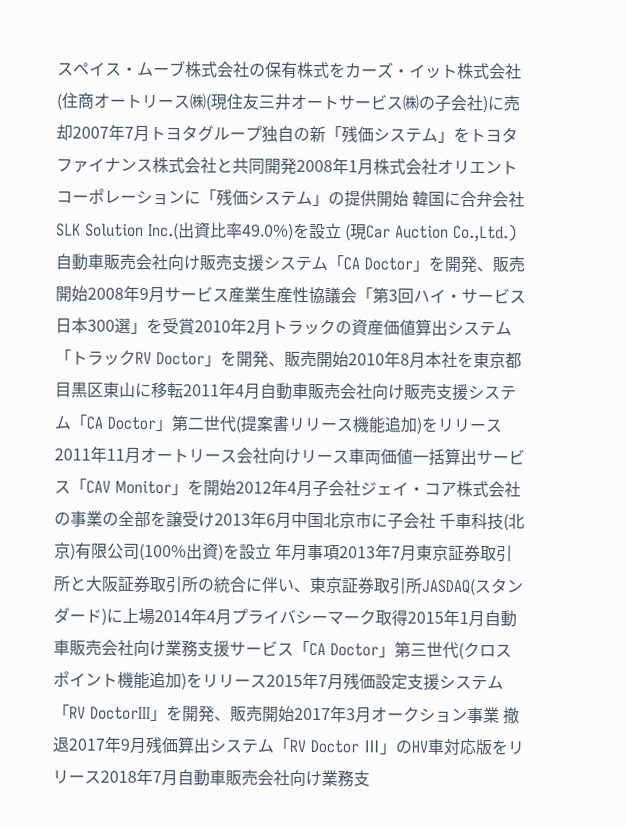スペイス・ムーブ株式会社の保有株式をカーズ・イット株式会社(住商オートリース㈱(現住友三井オートサービス㈱の子会社)に売却2007年7月トヨタグループ独自の新「残価システム」をトヨタファイナンス株式会社と共同開発2008年1月株式会社オリエントコーポレーションに「残価システム」の提供開始 韓国に合弁会社 SLK Solution Inc.(出資比率49.0%)を設立 (現Car Auction Co.,Ltd.) 自動車販売会社向け販売支援システム「CA Doctor」を開発、販売開始2008年9月サービス産業生産性協議会「第3回ハイ・サービス日本300選」を受賞2010年2月トラックの資産価値算出システム「トラックRV Doctor」を開発、販売開始2010年8月本社を東京都目黒区東山に移転2011年4月自動車販売会社向け販売支援システム「CA Doctor」第二世代(提案書リリース機能追加)をリリース2011年11月オートリース会社向けリース車両価値一括算出サービス「CAV Monitor」を開始2012年4月子会社ジェイ・コア株式会社の事業の全部を譲受け2013年6月中国北京市に子会社 千車科技(北京)有限公司(100%出資)を設立 年月事項2013年7月東京証券取引所と大阪証券取引所の統合に伴い、東京証券取引所JASDAQ(スタンダード)に上場2014年4月プライバシーマーク取得2015年1月自動車販売会社向け業務支援サービス「CA Doctor」第三世代(クロスポイント機能追加)をリリース2015年7月残価設定支援システム「RV DoctorⅢ」を開発、販売開始2017年3月オークション事業 撤退2017年9月残価算出システム「RV Doctor Ⅲ」のHV車対応版をリリース2018年7月自動車販売会社向け業務支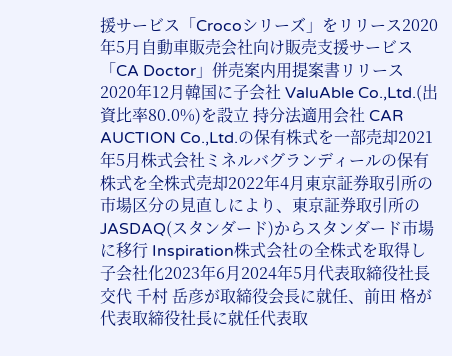援サービス「Crocoシリーズ」をリリース2020年5月自動車販売会社向け販売支援サービス「CA Doctor」併売案内用提案書リリース2020年12月韓国に子会社 ValuAble Co.,Ltd.(出資比率80.0%)を設立 持分法適用会社 CAR AUCTION Co.,Ltd.の保有株式を一部売却2021年5月株式会社ミネルバグランディールの保有株式を全株式売却2022年4月東京証券取引所の市場区分の見直しにより、東京証券取引所のJASDAQ(スタンダード)からスタンダード市場に移行 Inspiration株式会社の全株式を取得し子会社化2023年6月2024年5月代表取締役社長交代 千村 岳彦が取締役会長に就任、前田 格が代表取締役社長に就任代表取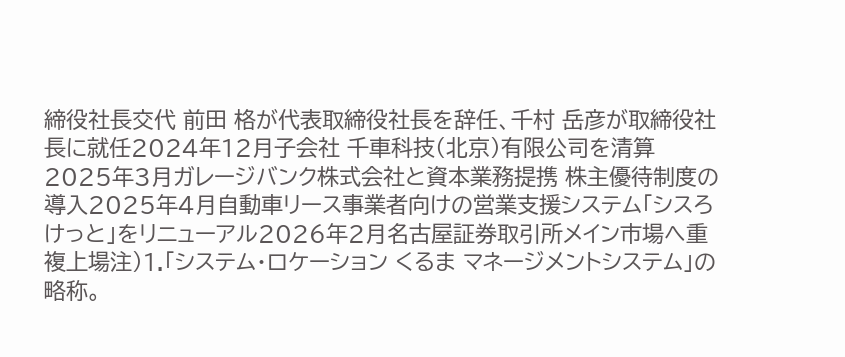締役社長交代 前田 格が代表取締役社長を辞任、千村 岳彦が取締役社長に就任2024年12月子会社 千車科技(北京)有限公司を清算2025年3月ガレージバンク株式会社と資本業務提携 株主優待制度の導入2025年4月自動車リース事業者向けの営業支援システム「シスろけっと」をリニューアル2026年2月名古屋証券取引所メイン市場へ重複上場注)1.「システム・ロケーション くるま マネージメントシステム」の略称。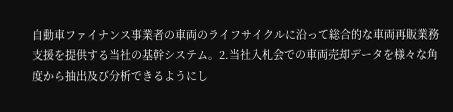自動車ファイナンス事業者の車両のライフサイクルに沿って総合的な車両再販業務支援を提供する当社の基幹システム。2.当社入札会での車両売却データを様々な角度から抽出及び分析できるようにし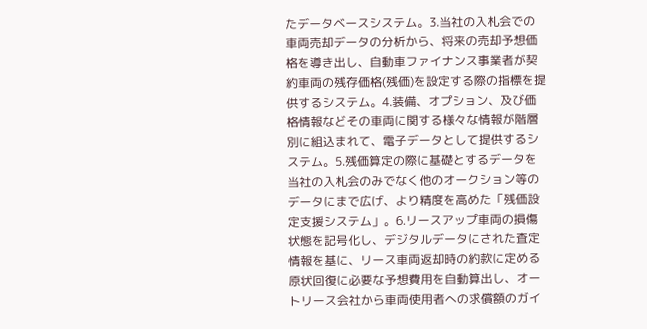たデータベースシステム。3.当社の入札会での車両売却データの分析から、将来の売却予想価格を導き出し、自動車ファイナンス事業者が契約車両の残存価格(残価)を設定する際の指標を提供するシステム。4.装備、オプション、及び価格情報などその車両に関する様々な情報が階層別に組込まれて、電子データとして提供するシステム。5.残価算定の際に基礎とするデータを当社の入札会のみでなく他のオークション等のデータにまで広げ、より精度を高めた「残価設定支援システム」。6.リースアップ車両の損傷状態を記号化し、デジタルデータにされた査定情報を基に、リース車両返却時の約款に定める原状回復に必要な予想費用を自動算出し、オートリース会社から車両使用者への求償額のガイ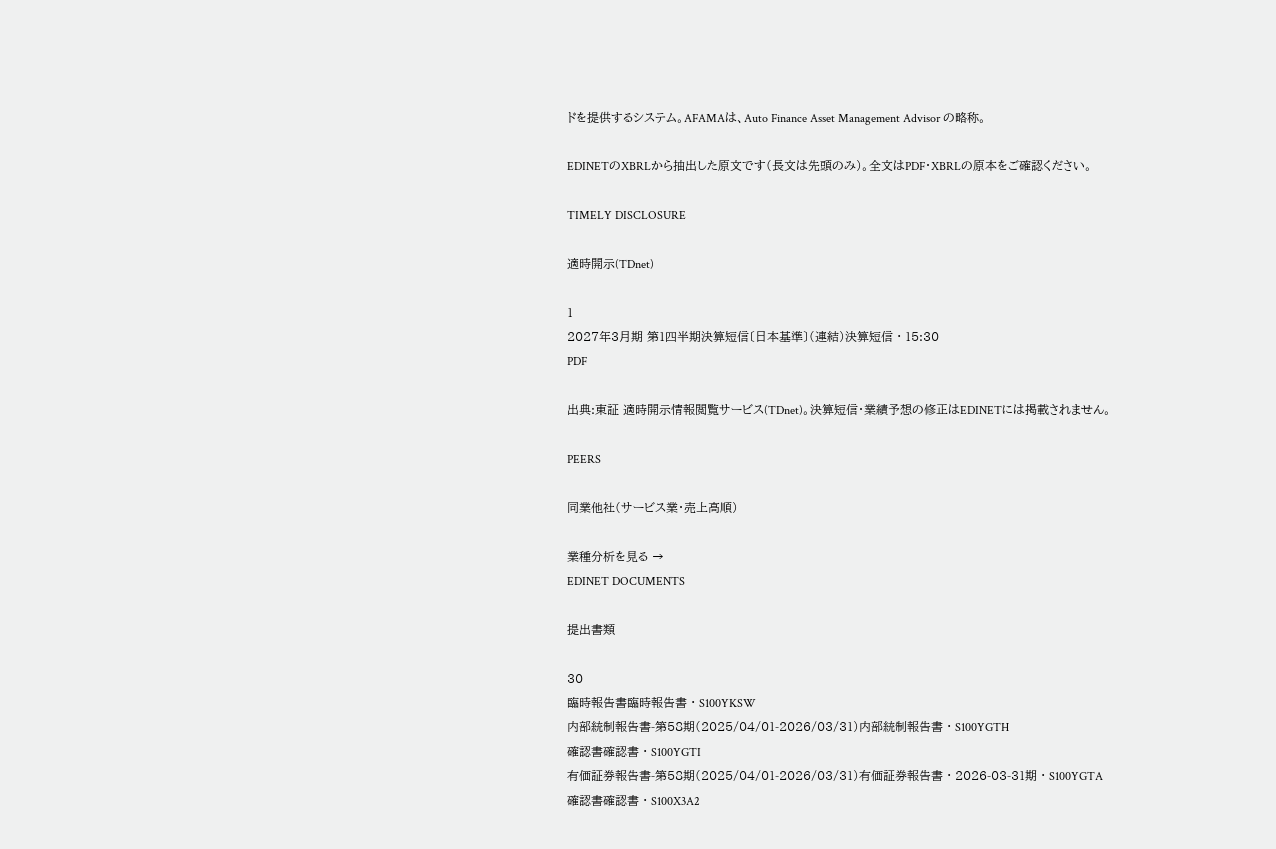ドを提供するシステム。AFAMAは、Auto Finance Asset Management Advisor の略称。

EDINETのXBRLから抽出した原文です(長文は先頭のみ)。全文はPDF・XBRLの原本をご確認ください。

TIMELY DISCLOSURE

適時開示(TDnet)

1
2027年3月期 第1四半期決算短信〔日本基準〕(連結)決算短信 · 15:30
PDF

出典:東証 適時開示情報閲覧サービス(TDnet)。決算短信・業績予想の修正はEDINETには掲載されません。

PEERS

同業他社(サービス業・売上高順)

業種分析を見る →
EDINET DOCUMENTS

提出書類

30
臨時報告書臨時報告書 · S100YKSW
内部統制報告書-第58期(2025/04/01-2026/03/31)内部統制報告書 · S100YGTH
確認書確認書 · S100YGTI
有価証券報告書-第58期(2025/04/01-2026/03/31)有価証券報告書 · 2026-03-31期 · S100YGTA
確認書確認書 · S100X3A2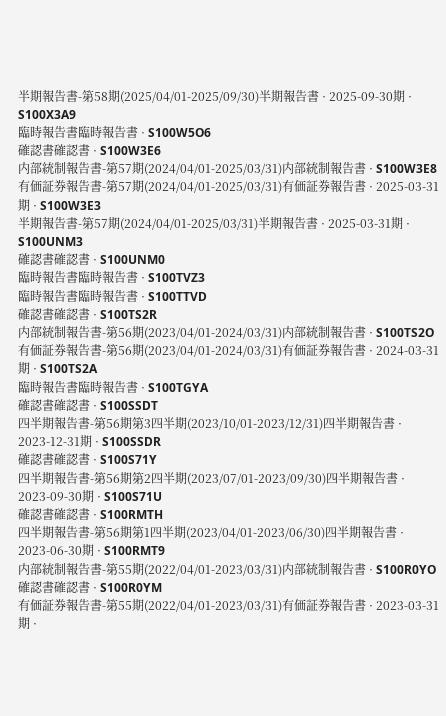半期報告書-第58期(2025/04/01-2025/09/30)半期報告書 · 2025-09-30期 · S100X3A9
臨時報告書臨時報告書 · S100W5O6
確認書確認書 · S100W3E6
内部統制報告書-第57期(2024/04/01-2025/03/31)内部統制報告書 · S100W3E8
有価証券報告書-第57期(2024/04/01-2025/03/31)有価証券報告書 · 2025-03-31期 · S100W3E3
半期報告書-第57期(2024/04/01-2025/03/31)半期報告書 · 2025-03-31期 · S100UNM3
確認書確認書 · S100UNM0
臨時報告書臨時報告書 · S100TVZ3
臨時報告書臨時報告書 · S100TTVD
確認書確認書 · S100TS2R
内部統制報告書-第56期(2023/04/01-2024/03/31)内部統制報告書 · S100TS2O
有価証券報告書-第56期(2023/04/01-2024/03/31)有価証券報告書 · 2024-03-31期 · S100TS2A
臨時報告書臨時報告書 · S100TGYA
確認書確認書 · S100SSDT
四半期報告書-第56期第3四半期(2023/10/01-2023/12/31)四半期報告書 · 2023-12-31期 · S100SSDR
確認書確認書 · S100S71Y
四半期報告書-第56期第2四半期(2023/07/01-2023/09/30)四半期報告書 · 2023-09-30期 · S100S71U
確認書確認書 · S100RMTH
四半期報告書-第56期第1四半期(2023/04/01-2023/06/30)四半期報告書 · 2023-06-30期 · S100RMT9
内部統制報告書-第55期(2022/04/01-2023/03/31)内部統制報告書 · S100R0YO
確認書確認書 · S100R0YM
有価証券報告書-第55期(2022/04/01-2023/03/31)有価証券報告書 · 2023-03-31期 ·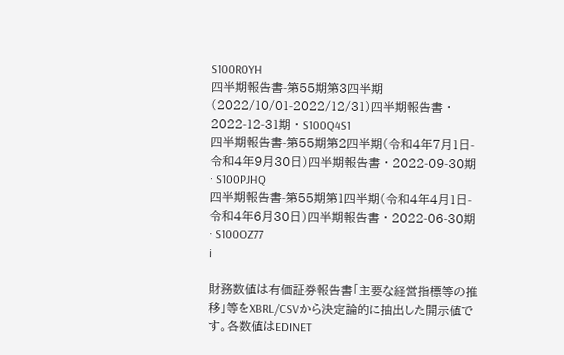S100R0YH
四半期報告書-第55期第3四半期(2022/10/01-2022/12/31)四半期報告書 · 2022-12-31期 · S100Q4S1
四半期報告書-第55期第2四半期(令和4年7月1日-令和4年9月30日)四半期報告書 · 2022-09-30期 · S100PJHQ
四半期報告書-第55期第1四半期(令和4年4月1日-令和4年6月30日)四半期報告書 · 2022-06-30期 · S100OZ77
i

財務数値は有価証券報告書「主要な経営指標等の推移」等をXBRL/CSVから決定論的に抽出した開示値です。各数値はEDINET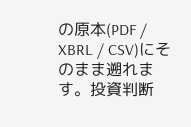の原本(PDF / XBRL / CSV)にそのまま遡れます。投資判断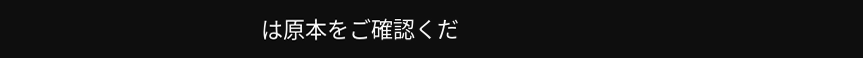は原本をご確認くだ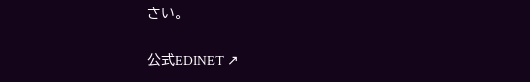さい。

公式EDINET ↗